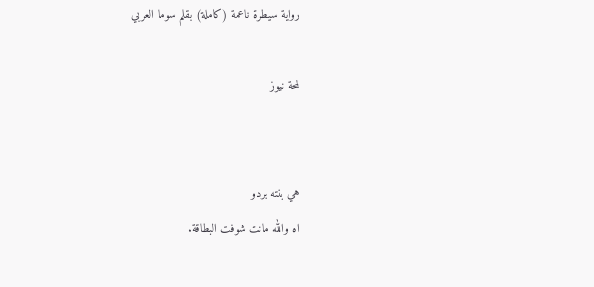رواية سيطرة ناعمة (كاملة) بقلم سوما العربي

لمحة نيوز


هي بنته بردو
اه والله مانت شوفت البطاقة.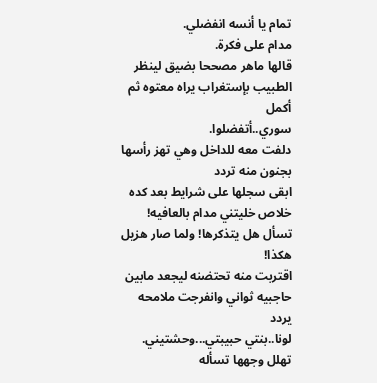تمام يا أنسه انفضلي.
مدام على فكرة.
قالها ماهر مصححا بضيق لينظر الطبيب بإستغراب يراه معتوه ثم أكمل
سوري..أتفضلوا.
دلفت معه للداخل وهي تهز رأسها بجنون منه تردد
ابقى سجلها على شرايط بعد كده خلاص خليتني مدام بالعافيه!
تسأل هل يتذكرها! ولما صار هزيل هكذا!
اقتربت منه تحتضنه ليجعد مابين حاجبيه ثواني وانفرجت ملامحه يردد
لونا..بنتي حبيبتي...وحشتيني.
تهلل وجهها تسأله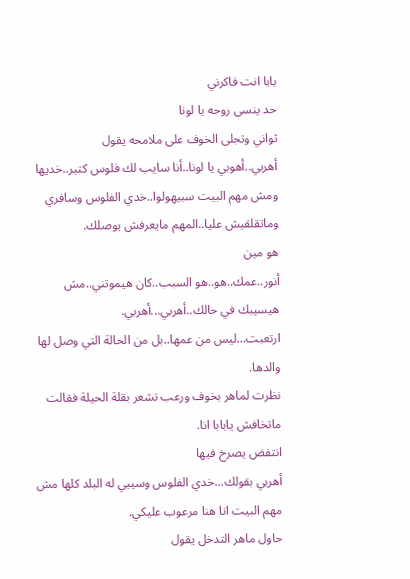بابا انت فاكرني
حد ينسى روحه يا لونا
ثواني وتجلى الخوف على ملامحه يقول
أهربي..أهوبي يا لونا..أنا سايب لك فلوس كتير..خديها ومش مهم البيت سبيهولوا..خدي الفلوس وسافري وماتقلقيش عليا..المهم مايعرفش يوصلك.
هو مين
أنور..عمك..هو..هو السبب..كان هيموتني..مش هيسيبك في حالك..أهربي...أهربي.
ارتعبت...ليس من عمها..بل من الحالة التي وصل لها والدها.
نظرت لماهر بخوف ورعب تشعر بقلة الحيلة فقالت
ماتخافش يابابا انا.
انتفض يصرخ فيها
أهربي بقولك...خدي الفلوس وسيبي له البلد كلها مش مهم البيت انا هنا مرعوب عليكي.
حاول ماهر التدخل يقول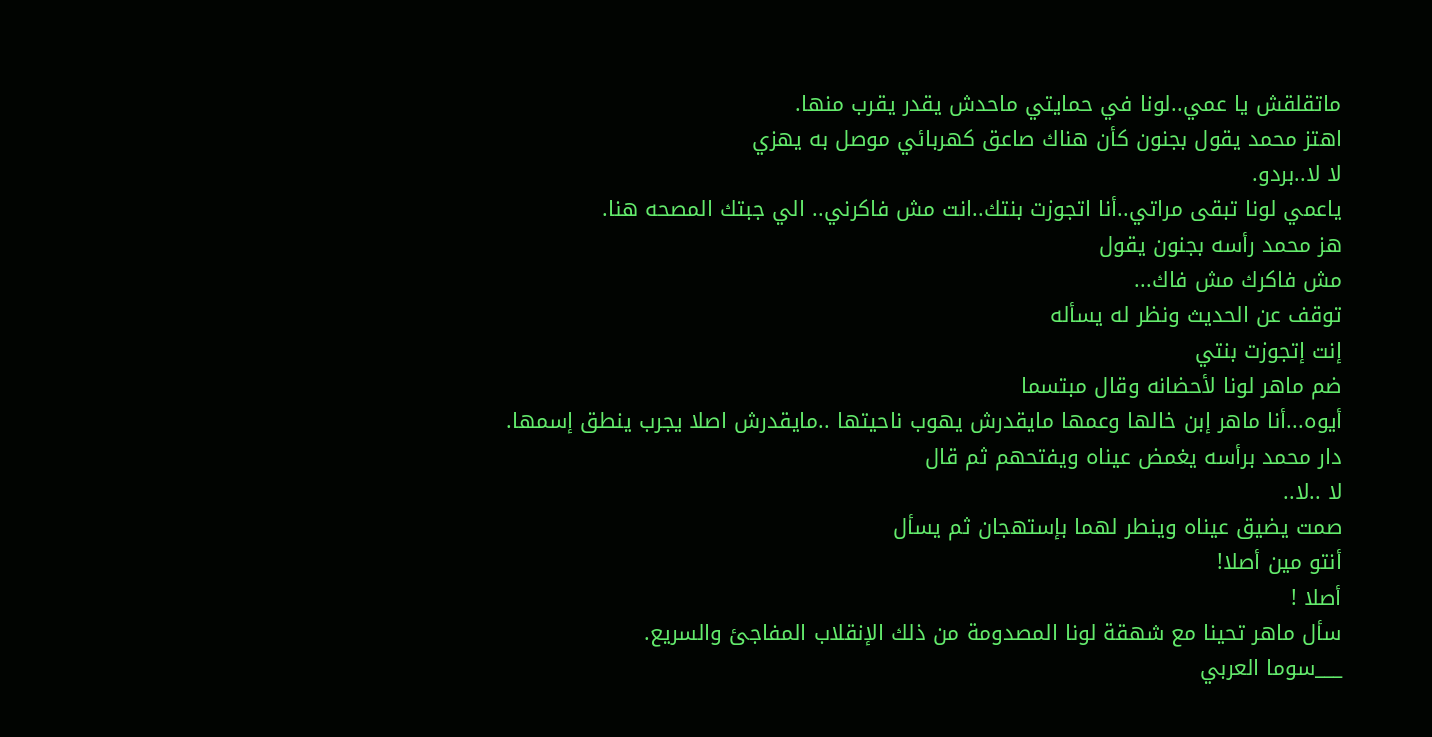ماتقلقش يا عمي..لونا في حمايتي ماحدش يقدر يقرب منها.
اهتز محمد يقول بجنون كأن هناك صاعق كهربائي موصل به يهزي
لا لا..بردو.
ياعمي لونا تبقى مراتي..أنا اتجوزت بنتك..انت مش فاكرني.. الي جبتك المصحه هنا.
هز محمد رأسه بجنون يقول
مش فاكرك مش فاك...
توقف عن الحديث ونظر له يسأله
إنت إتجوزت بنتي
ضم ماهر لونا لأحضانه وقال مبتسما
أيوه...أنا ماهر إبن خالها وعمها مايقدرش يهوب ناحيتها ..مايقدرش اصلا يجرب ينطق إسمها.
دار محمد برأسه يغمض عيناه ويفتحهم ثم قال
لا ..لا..
صمت يضيق عيناه وينطر لهما بإستهجان ثم يسأل
أنتو مين أصلا!
أصلا !
سأل ماهر تحينا مع شهقة لونا المصدومة من ذلك الإنقلاب المفاجئ والسريع.
___سوما العربي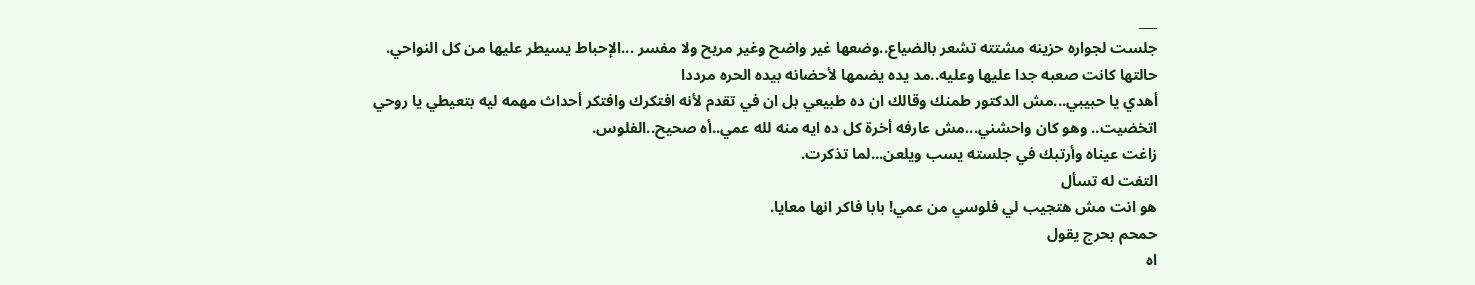___
جلست لجواره حزينه مشتته تشعر بالضياع..وضعها غير واضح وغير مريح ولا مفسر ...الإحباط يسيطر عليها من كل النواحي.
حالتها كانت صعبه جدا عليها وعليه..مد يده يضمها لأحضانه بيده الحره مرددا
أهدي يا حبيبي...مش الدكتور طمنك وقالك ان ده طبيعي بل ان في تقدم لأنه افتكرك وافتكر أحداث مهمه ليه بتعيطي يا روحي
اتخضيت.. وهو كان واحشني...مش عارفه أخرة كل ده ايه منه لله عمي..أه صحيح..الفلوس.
زاغت عيناه وأرتبك في جلسته يسب ويلعن...لما تذكرت.
التفت له تسأل
هو انت مش هتجيب لي فلوسي من عمي! بابا فاكر انها معايا.
حمحم بحرج يقول
اه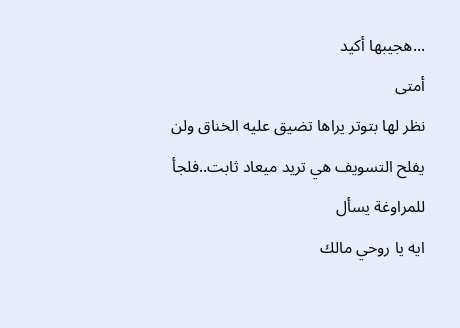...هجيبها أكيد
أمتى
نظر لها بتوتر يراها تضيق عليه الخناق ولن يفلح التسويف هي تريد ميعاد ثابت..فلجأ للمراوغة يسأل
ايه يا روحي مالك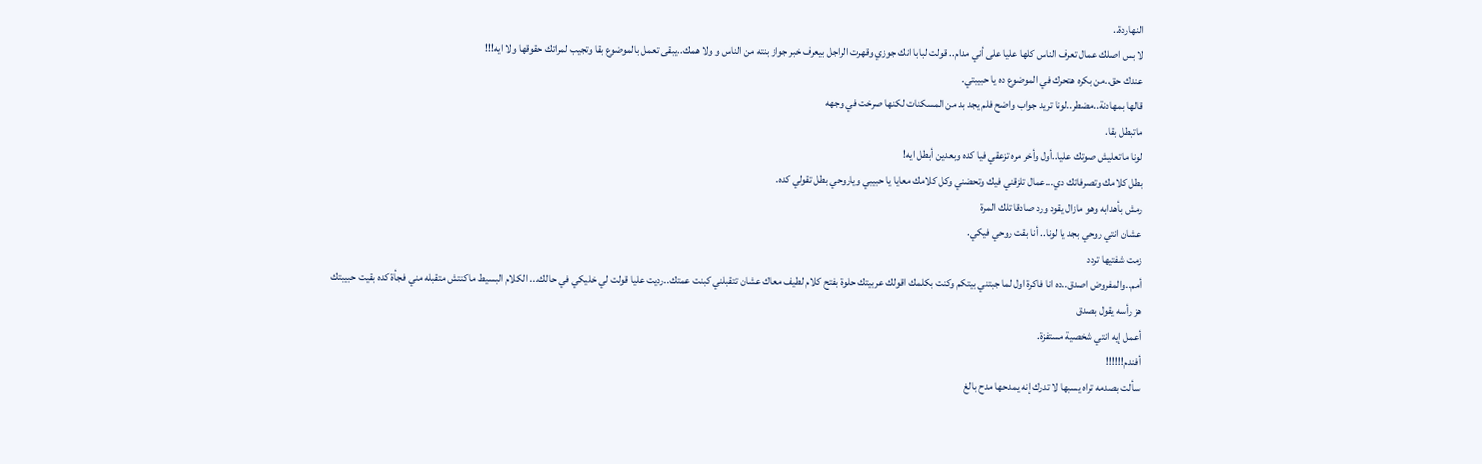النهاردة..
لا بس اصلك عمال تعرف الناس كلها عليا على أني مدام.. قولت لبابا انك جوزي وقهرت الراجل بيعرف خبر جواز بنته من الناس و ولا همك..يبقى تعمل بالموضوع بقا وتجيب لمراتك حقوقها ولا ايه!!!
عندك حق..من بكره هتحرك في الموضوع ده يا حبيبتي.
قالها بمهادنة..مضطر..لونا تريد جواب واضح فلم يجد بد من المسكنات لكنها صرخت في وجهه
ماتبطل بقا.
لونا ماتعليش صوتك عليا..أول وأخر مره تزعقي فيا كده وبعدين أبطل ايه!
بطل كلامك وتصرفاتك دي...عمال تلزقني فيك وتحضني وكل كلامك معايا يا حبيبي وياروحي بطل تقولي كده.
رمش بأهدابه وهو مازال يقود ورد صادقا تلك المرة
عشان انتي روحي بجد يا لونا.. أنا بقت روحي فيكي.
زمت شفتيها تردد
أمم..والمفروض اصدق..ده انا فاكرة اول لما جبتني بيتكم وكنت بكلمك اقولك عربيتك حلوة بفتح كلام لطيف معاك عشان تتقبلني كبنت عمتك..رديت عليا قولت لي خليكي في حالك... الكلام البسيط ماكنتش متقبله مني فجأة كده بقيت حبيبتك
هز رأسه يقول بصدق
أعمل إيه انتي شخصية مستفزة.
أفندم!!!!!!
سألت بصدمه تراه يسبها لا تدرك إنه يمدحها مدح بالغ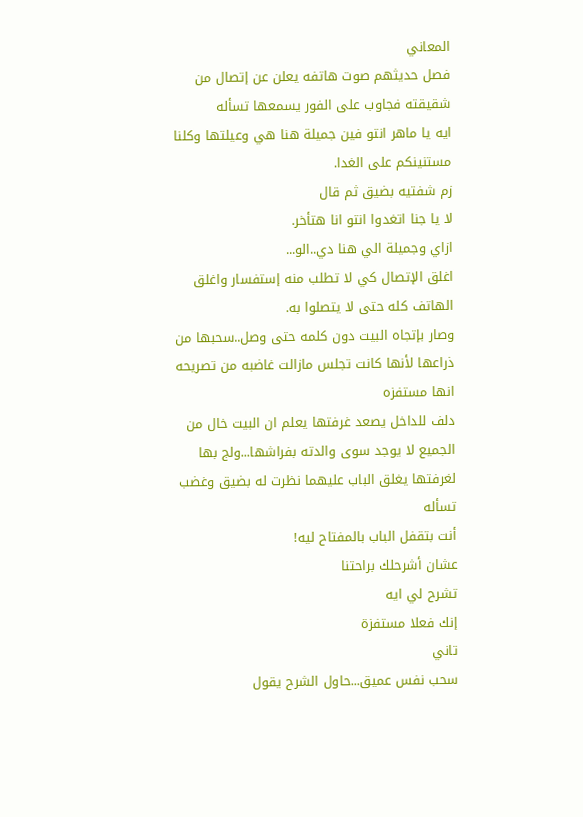المعاني
فصل حديثهم صوت هاتفه يعلن عن إتصال من شقيقته فجاوب على الفور يسمعها تسأله
ايه يا ماهر انتو فين جميلة هنا هي وعيلتها وكلنا مستنينكم على الغدا.
زم شفتيه بضيق ثم قال
لا يا جنا اتغدوا انتو انا هتأخر.
ازاي وجميلة الي هنا دي..الو...
اغلق الإتصال كي لا تطلب منه إستفسار واغلق الهاتف كله حتى لا يتصلوا به.
وصار بإتجاه البيت دون كلمه حتى وصل..سحبها من ذراعها لأنها كانت تجلس مازالت غاضبه من تصريحه انها مستفزه
دلف للداخل يصعد غرفتها يعلم ان البيت خال من الجميع لا يوجد سوى والدته بفراشها...ولج بها لغرفتها يغلق الباب عليهما نظرت له بضيق وغضب تسأله
أنت بتقفل الباب بالمفتاح ليه!
عشان أشرحلك براحتنا
تشرح لي ايه
إنك فعلا مستفزة
تاني
سحب نفس عميق...حاول الشرح يقول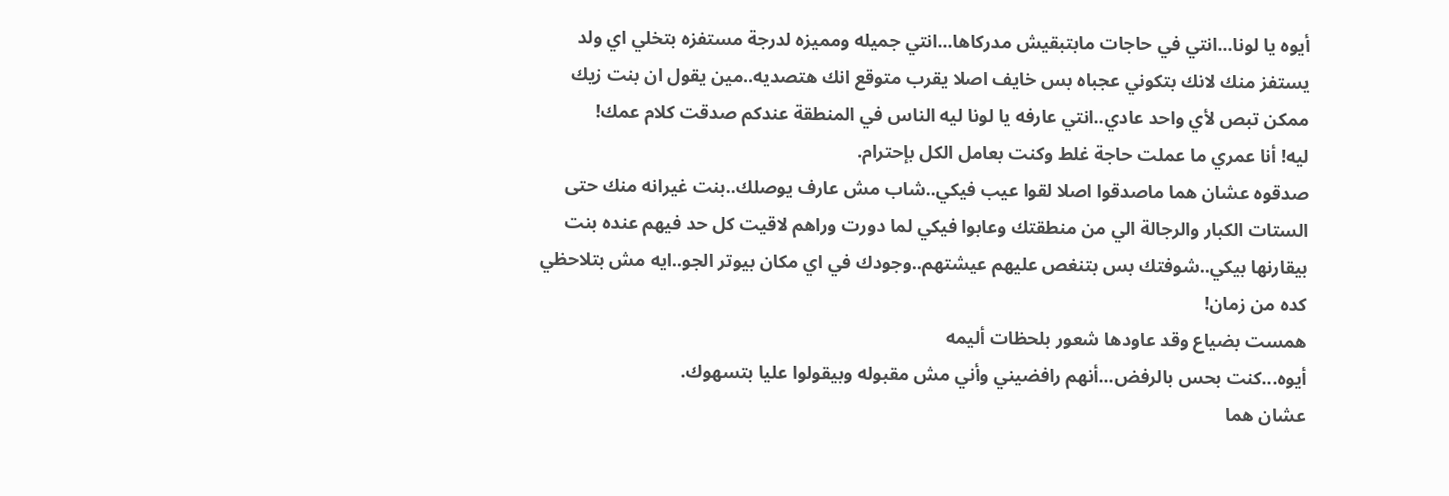أيوه يا لونا...انتي في حاجات مابتبقيش مدركاها...انتي جميله ومميزه لدرجة مستفزه بتخلي اي ولد يستفز منك لانك بتكوني عجباه بس خايف اصلا يقرب متوقع انك هتصديه..مين يقول ان بنت زيك ممكن تبص لأي واحد عادي..انتي عارفه يا لونا ليه الناس في المنطقة عندكم صدقت كلام عمك!
ليه! أنا عمري ما عملت حاجة غلط وكنت بعامل الكل بإحترام.
صدقوه عشان هما ماصدقوا اصلا لقوا عيب فيكي..شاب مش عارف يوصلك..بنت غيرانه منك حتى الستات الكبار والرجالة الي من منطقتك وعابوا فيكي لما دورت وراهم لاقيت كل حد فيهم عنده بنت بيقارنها بيكي..شوفتك بس بتنغص عليهم عيشتهم..وجودك في اي مكان بيوتر الجو..ايه مش بتلاحظي كده من زمان!
همست بضياع وقد عاودها شعور بلحظات أليمه
أيوه...كنت بحس بالرفض...أنهم رافضيني وأني مش مقبوله وبيقولوا عليا بتسهوك.
عشان هما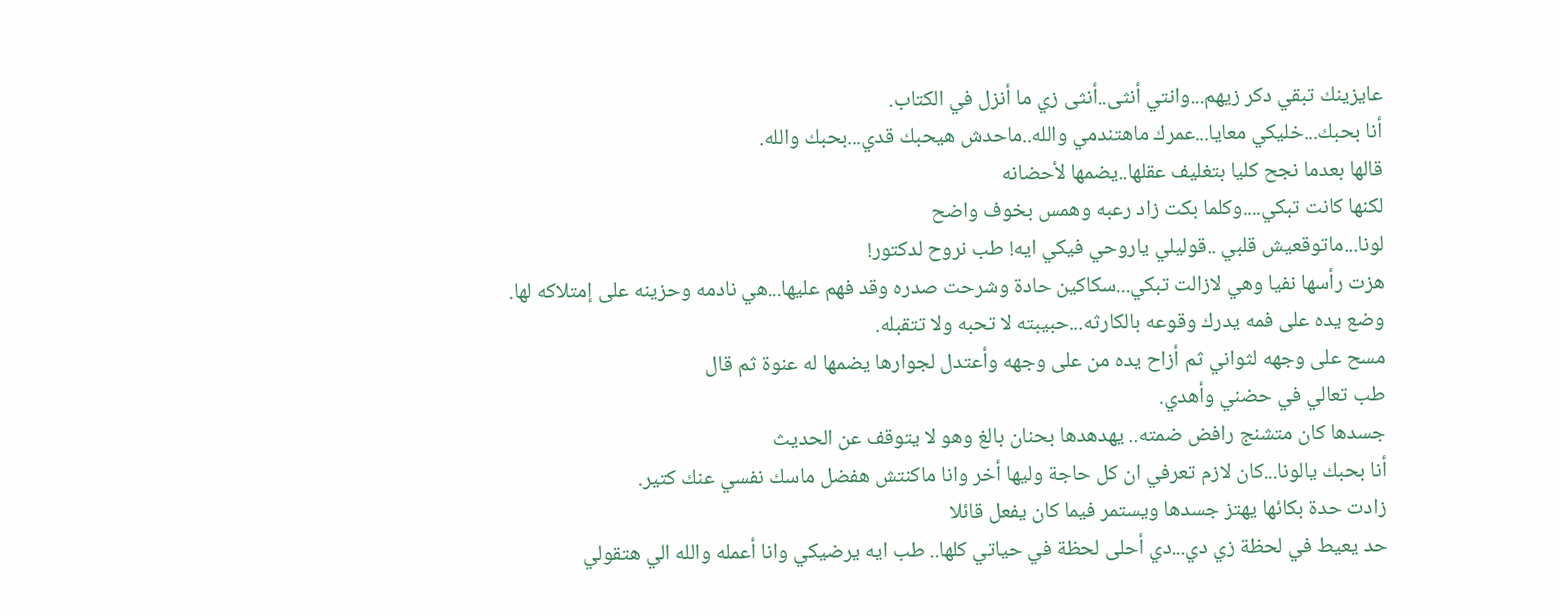عايزينك تبقي دكر زيهم...وانتي أنثى..أنثى زي ما أنزل في الكتاب.
أنا بحبك...خليكي معايا...عمرك ماهتندمي والله..ماحدش هيحبك قدي...بحبك والله.
قالها بعدما نجح كليا بتغليف عقلها..يضمها لأحضانه
لكنها كانت تبكي....وكلما بكت زاد رعبه وهمس بخوف واضح
لونا...ماتوقعيش قلبي ..قوليلي ياروحي فيكي ايه! طب نروح لدكتور!
هزت رأسها نفيا وهي لازالت تبكي...سكاكين حادة وشرحت صدره وقد فهم عليها...هي نادمه وحزينه على إمتلاكه لها.
وضع يده على فمه يدرك وقوعه بالكارثه...حبيبته لا تحبه ولا تتقبله.
مسح على وجهه لثواني ثم أزاح يده من على وجهه وأعتدل لجوارها يضمها له عنوة ثم قال
طب تعالي في حضني وأهدي.
جسدها كان متشنج رافض ضمته.. يهدهدها بحنان بالغ وهو لا يتوقف عن الحديث
أنا بحبك يالونا...كان لازم تعرفي ان كل حاجة وليها أخر وانا ماكنتش هفضل ماسك نفسي عنك كتير.
زادت حدة بكائها يهتز جسدها ويستمر فيما كان يفعل قائلا
حد يعيط في لحظة زي دي...دي أحلى لحظة في حياتي كلها.. طب ايه يرضيكي وانا أعمله والله الي هتقولي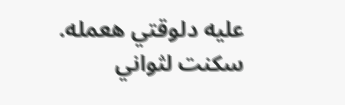عليه دلوقتي هعمله.
سكنت لثواني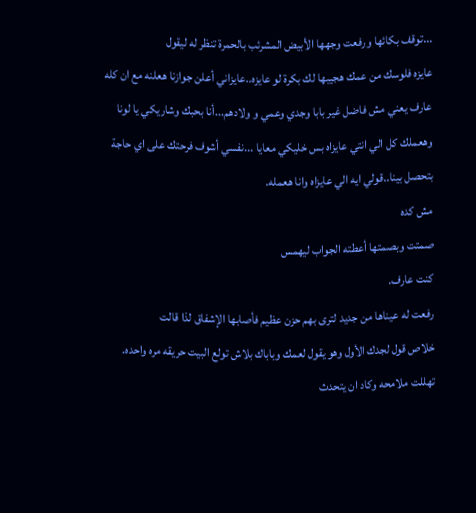...توقف بكائها ورفعت وجهها الأبيض المشرئب بالحمرة تنظر له ليقول
عايزه فلوسك من عمك هجيبها لك بكرة لو عايزه..عايزاني أعلن جوازنا هعلنه مع ان كله عارف يعني مش فاضل غير بابا وجدي وعمي و ولادهم...أنا بحبك وشاريكي يا لونا وهعملك كل الي انتي عايزاه بس خليكي معايا ...نفسي أشوف فرحتك على اي حاجة بتحصل بينا..قولي ايه الي عايزاه وانا هعمله.
مش كده
صمتت وبصمتها أعطته الجواب ليهمس
كنت عارف.
رفعت له عيناها من جديد لترى بهم حزن عظيم فأصابها الإشفاق لذا قالت
خلاص قول لجدك الأول وهو يقول لعمك وباباك بلاش تولع البيت حريقه مره واحده.
تهللت ملامحه وكاد ان يتحدث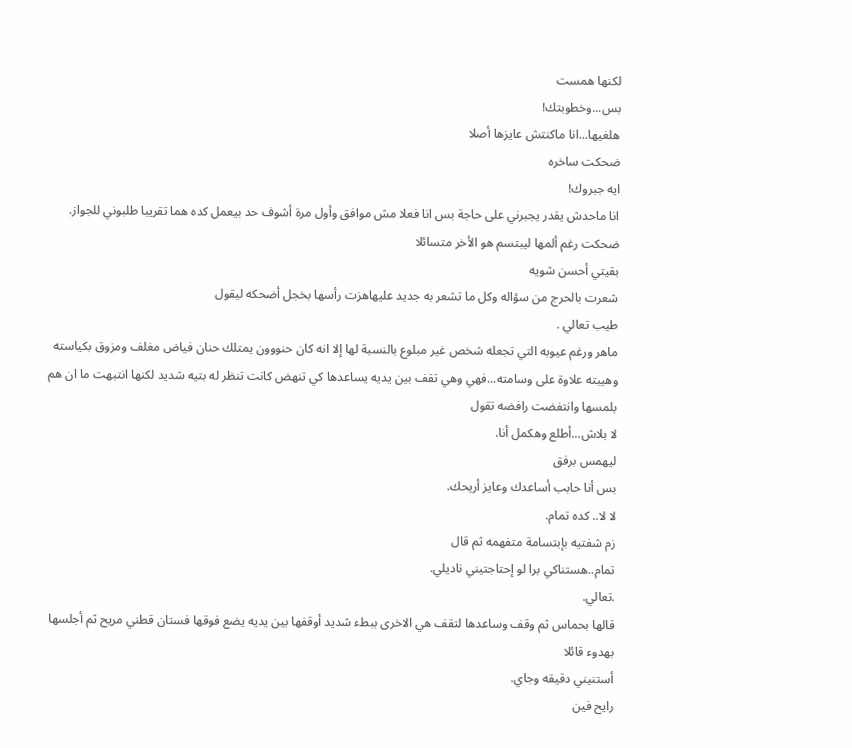لكنها همست
بس...وخطوبتك!
هلغيها...انا ماكنتش عايزها أصلا
ضحكت ساخره
ايه جبروك!
انا ماحدش يقدر يجبرني على حاجة بس انا فعلا مش موافق وأول مرة أشوف حد بيعمل كده هما تقريبا طلبوني للجواز.
ضحكت رغم ألمها ليبتسم هو الأخر متسائلا
بقيتي أحسن شويه
شعرت بالحرج من سؤاله وكل ما تشعر به جديد عليهاهزت رأسها بخجل أضحكه ليقول
طيب تعالي .
ماهر ورغم عيوبه التي تجعله شخص غير مبلوع بالنسبة لها إلا انه كان حنووون يمتلك حنان فياض مغلف ومزوق بكياسته وهيبته علاوة على وسامته...فهي وهي تقف بين يديه يساعدها كي تنهض كانت تنظر له بتيه شديد لكنها انتبهت ما ان هم بلمسها وانتفضت رافضه تقول
لا بلاش...أطلع وهكمل أنا.
ليهمس برفق
بس أنا حابب أساعدك وعايز أريحك.
لا لا.. كده تمام.
زم شفتيه بإبتسامة متفهمه ثم قال
تمام..هستناكي برا لو إحتاجتيني ناديلي.
.تعالي.
قالها بحماس ثم وقف وساعدها لتقف هي الاخرى ببطء شديد أوقفها بين يديه يضع فوقها فستان قطني مريح ثم أجلسها بهدوء قائلا
أستنيني دقيقه وجاي.
رايح فين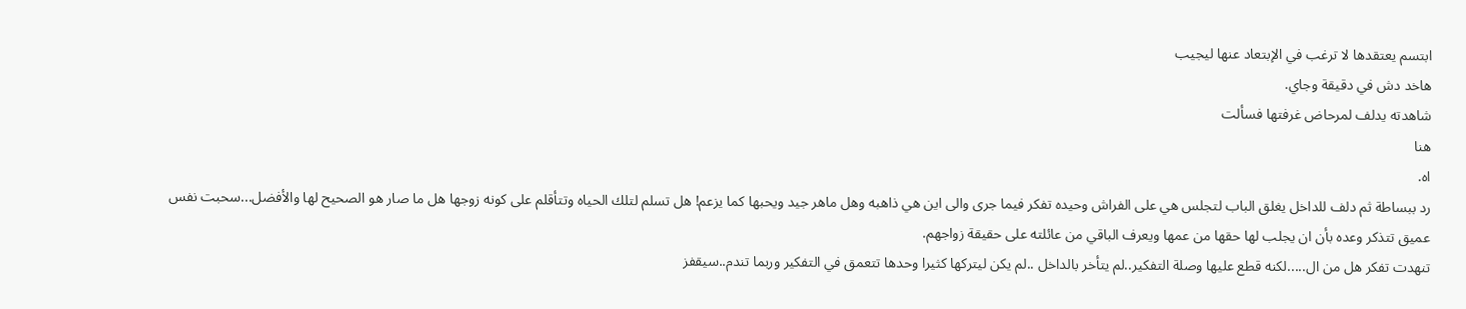ابتسم يعتقدها لا ترغب في الإبتعاد عنها ليجيب
هاخد دش في دقيقة وجاي.
شاهدته يدلف لمرحاض غرفتها فسألت
هنا
اه.
رد ببساطة ثم دلف للداخل يغلق الباب لتجلس هي على الفراش وحيده تفكر فيما جرى والى اين هي ذاهبه وهل ماهر جيد ويحبها كما يزعم! هل تسلم لتلك الحياه وتتأقلم على كونه زوجها هل ما صار هو الصحيح لها والأفضل...سحبت نفس عميق تتذكر وعده بأن ان يجلب لها حقها من عمها ويعرف الباقي من عائلته على حقيقة زواجهم.
تنهدت تفكر هل من ال.....لكنه قطع عليها وصلة التفكير..لم يتأخر بالداخل ..لم يكن ليتركها كثيرا وحدها تتعمق في التفكير وربما تندم..سيقفز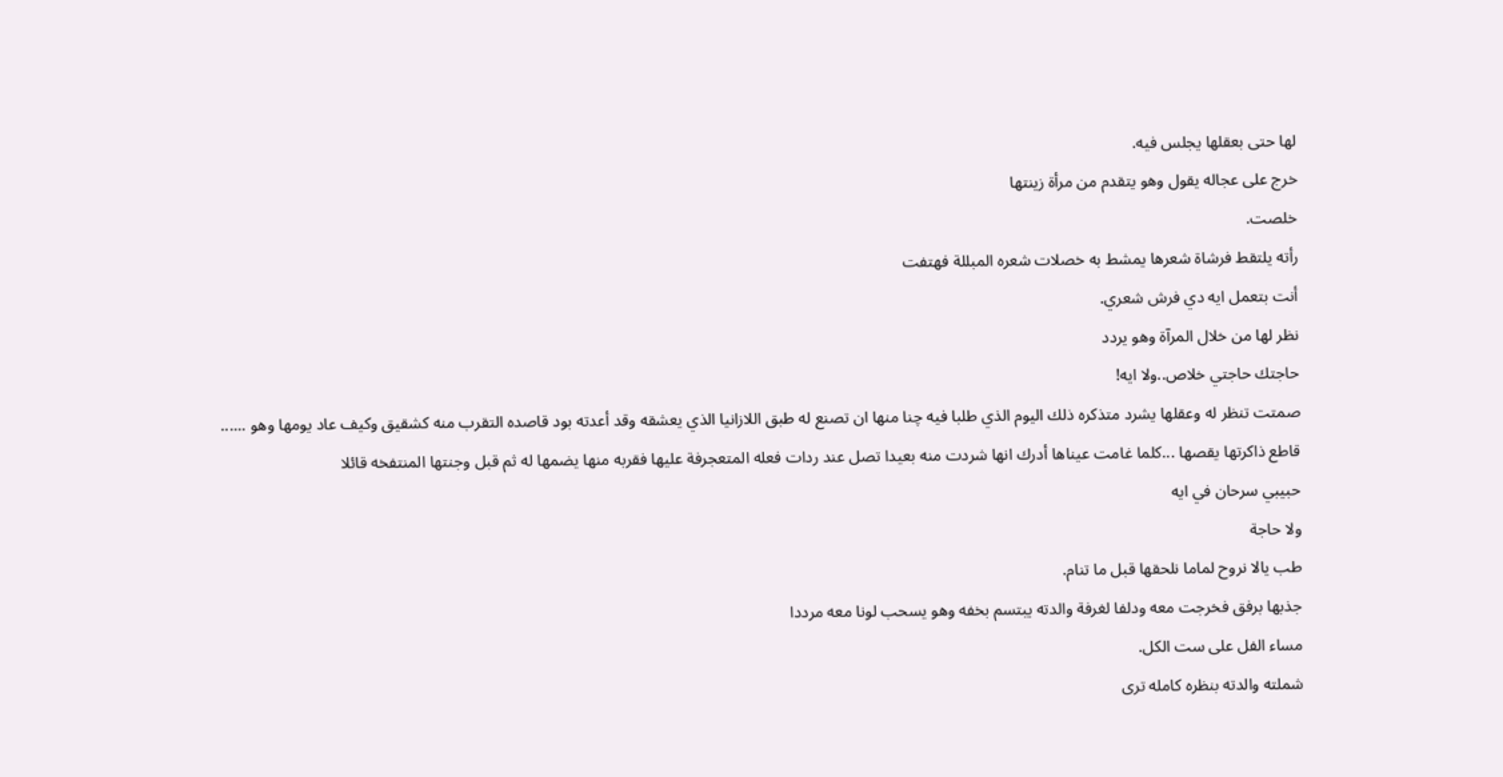لها حتى بعقلها يجلس فيه.
خرج على عجاله يقول وهو يتقدم من مرأة زينتها
خلصت.
رأته يلتقط فرشاة شعرها يمشط به خصلات شعره المبللة فهتفت
أنت بتعمل ايه دي فرش شعري.
نظر لها من خلال المرآة وهو يردد
حاجتك حاجتي خلاص..ولا ايه!
صمتت تنظر له وعقلها يشرد متذكره ذلك اليوم الذي طلبا فيه چنا منها ان تصنع له طبق اللازانيا الذي يعشقه وقد أعدته بود قاصده التقرب منه كشقيق وكيف عاد يومها وهو ......
قاطع ذاكرتها يقصها ...كلما غامت عيناها أدرك انها شردت منه بعيدا تصل عند ردات فعله المتعجرفة عليها فقربه منها يضمها له ثم قبل وجنتها المنتفخه قائلا
حبيبي سرحان في ايه
ولا حاجة
طب يالا نروح لماما نلحقها قبل ما تنام.
جذبها برفق فخرجت معه ودلفا لغرفة والدته يبتسم بخفه وهو يسحب لونا معه مرددا
مساء الفل على ست الكل.
شملته والدته بنظره كامله ترى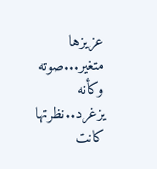عزيزها متغير...صوته وكأنه يزغرد..نظرتها كانت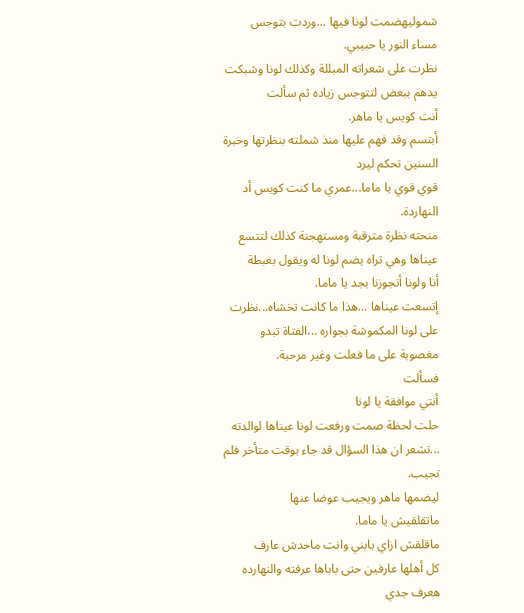شموليهضمت لونا فيها ...وردت بتوجس
مساء النور يا حبيبي.
نظرت على شعراته المبللة وكذلك لونا وشبكت يدهم ببعض لتتوجس زياده ثم سألت
أنت كويس يا ماهر.
أبتسم وقد فهم عليها منذ شملته بنظرتها وخبرة السنين تحكم ليرد
قوي قوي يا ماما...عمري ما كنت كويس أد النهاردة.
منحته نظرة مترقبة ومستهجنة كذلك لتتسع عيناها وهي تراه يضم لونا له ويقول بغبطة
أنا ولونا أتجوزنا بجد يا ماما.
إتسعت عيناها ...هذا ما كانت تخشاه...نظرت على لونا المكموشة بجواره ...الفتاة تبدو مغصوبة على ما فعلت وغير مرحبة.
فسألت
أنتي موافقة يا لونا
حلت لحظة صمت ورفعت لونا عيناها لوالدته ...تشعر ان هذا السؤال قد جاء بوقت متأخر فلم تجيب.
ليضمها ماهر ويجيب عوضا عنها
ماتقلقيش يا ماما.
ماقلقش ازاي يابني وانت ماحدش عارف
كل أهلها عارفين حتى باباها عرفته والنهارده هعرف جدي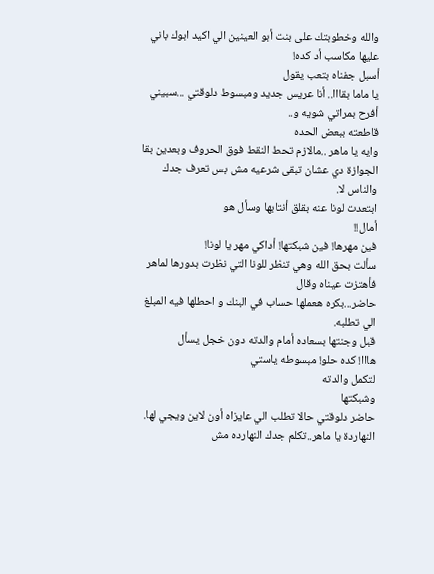والله وخطوبتك على بنت أبو العينين الي اكيد ابوك باني عليها مكاسب أد كده!
أسبل جفناه بتعب يقول
يا ماما بقااا.. أنا عريس جديد ومبسوط دلوقتي ...سبيني أفرح بمراتي شويه و..
قاطعته ببعض الحده
وايه يا ماهر ..مالازم تحط النقط فوق الحروف وبعدين بقا الجوازة دي عشان تبقى شرعيه مش بس تعرف جدك والناس لا.
ابتعدت لونا عنه بقلق أنتابها وسأل هو
أمال!!
فين مهرها! فين شبكتها! أداكي مهر يا لونا!
سألت بحق الله وهي تنظر للونا التي نظرت بدورها لماهر فأهتزت عيناه وقال
حاضر...بكره هعملها حساب في البنك و احطلها فيه المبلغ الي تطلبه.
قبل وجنتها بسعاده أمام والدته دون خجل يسأل
هااا! كده حلو! مبسوطه ياستي
لتكمل والدته
وشبكتها
حاضر دلوقتي حالا تطلب الي عايزاه أون لاين ويجي لها.
النهاردة يا ماهر..تكلم جدك النهارده مش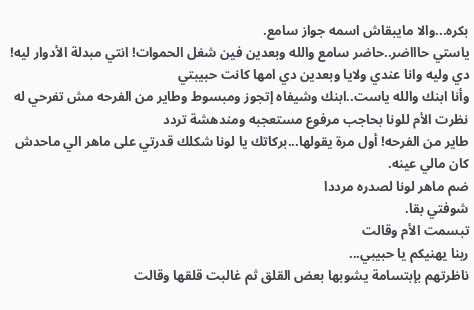بكره...والا مايبقاش اسمه جواز سامع.
ياستي حاااضر..حاضر سامع والله وبعدين فين شغل الحموات! انتي مبدلة الأدوار ليه!
دي وليه وانا عندي ولايا وبعدين دي امها كانت حبيبتي
وأنا ابنك والله ياست..ابنك وشيفاه إتجوز ومبسوط وطاير من الفرحه مش تفرحي له
نظرت الأم للونا بحاجب مرفوع مستعجبه ومندهشة تردد
طاير من الفرحه! أول مرة يقولها...بركاتك يا لونا شكلك قدرتي على ماهر الي ماحدش كان مالي عينه.
ضم ماهر لونا لصدره مرددا
شوفتي بقا.
تبسمت الأم وقالت
ربنا يهنيكم يا حبيبي...
ناظرتهم بإبتسامة يشوبها بعض القلق ثم غالبت قلقها وقالت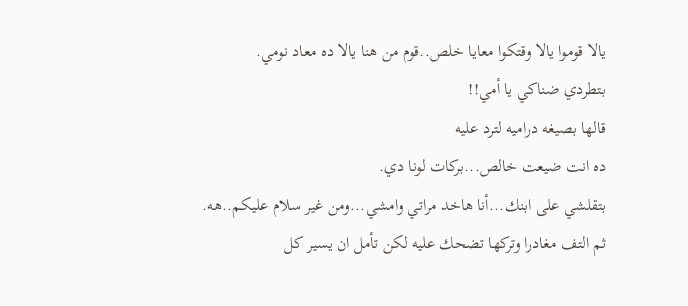يالا قوموا يالا وقتكوا معايا خلص..قوم من هنا يالا ده معاد نومي.
بتطردي ضناكي يا أمي!!
قالها بصيغه دراميه لترد عليه
ده انت ضيعت خالص...بركات لونا دي.
بتقلشي على ابنك...أنا هاخد مراتي وامشي...ومن غير سلام عليكم..هه.
ثم التف مغادرا وتركها تضحك عليه لكن تأمل ان يسير كل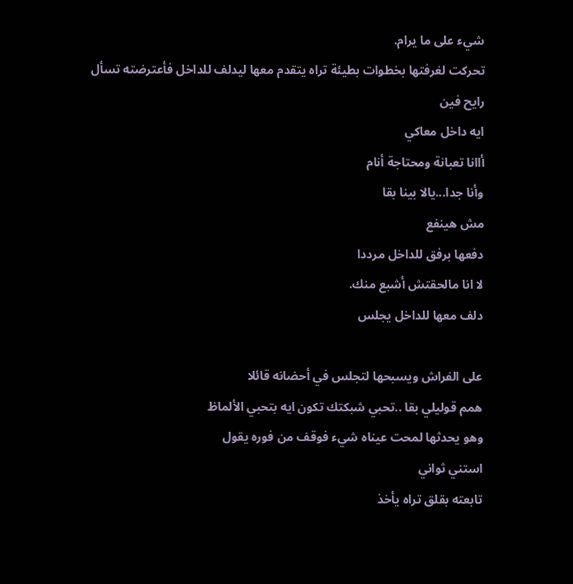شيء على ما يرام.
تحركت لغرفتها بخطوات بطيئة تراه يتقدم معها ليدلف للداخل فأعترضته تسأل
رايح فين
ايه داخل معاكي
أاانا تعبانة ومحتاجة أنام
وأنا جدا...يالا بينا بقا
مش هينفع
دفعها برفق للداخل مرددا
لا انا مالحقتش أشبع منك.
دلف معها للداخل يجلس

على الفراش ويسبحها لتجلس في أحضانه قائلا
همم قوليلي بقا ..تحبي شبكتك تكون ايه بتحبي الألماظ
وهو يحدثها لمحت عيناه شيء فوقف من فوره يقول
استني ثواني
تابعته بقلق تراه يأخذ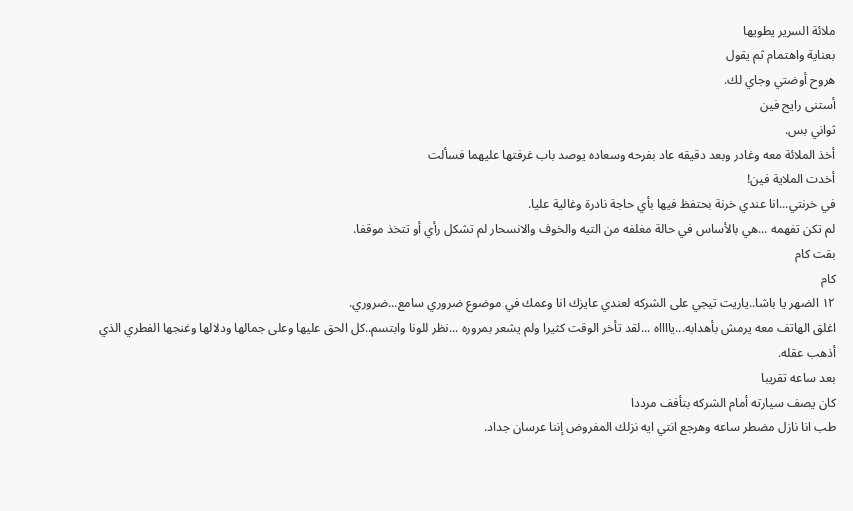ملائة السرير يطويها
بعناية واهتمام ثم يقول
هروح أوضتي وجاي لك.
أستنى رايح فين
ثواني بس.
أخذ الملائة معه وغادر وبعد دقيقه عاد بفرحه وسعاده يوصد باب غرفتها عليهما فسألت
أخدت الملاية فين!
في خرنتي...انا عندي خرنة بحتفظ فيها بأي حاجة نادرة وغالية عليا.
لم تكن تفهمه ...هي بالأساس في حالة مغلفه من التيه والخوف والانسحار لم تشكل رأي أو تتخذ موقفا.
بقت كام
كام
١٢ الضهر يا باشا..ياريت تيجي على الشركه لعندي عايزك انا وعمك في موضوع ضروري سامع...ضروري.
اغلق الهاتف معه يرمش بأهدابه...يااااه ...لقد تأخر الوقت كثيرا ولم يشعر بمروره ...نظر للونا وابتسم..كل الحق عليها وعلى جمالها ودلالها وغنجها الفطري الذي أذهب عقله.
بعد ساعه تقريبا
كان يصف سيارته أمام الشركه بتأفف مرددا
طب انا نازل مضطر ساعه وهرجع انتي ايه نزلك المفروض إننا عرسان جداد.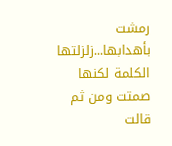رمشت بأهدابها...زلزلتها الكلمة لكنها صمتت ومن ثم قالت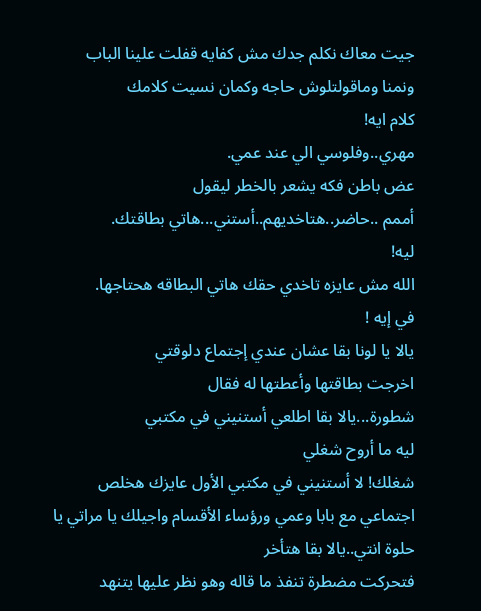جيت معاك نكلم جدك مش كفايه قفلت علينا الباب ونمنا وماقولتلوش حاجه وكمان نسيت كلامك
كلام ايه!
مهري..وفلوسي الي عند عمي.
عض باطن فكه يشعر بالخطر ليقول
أممم ..حاضر..هتاخديهم..أستني...هاتي بطاقتك.
ليه!
الله مش عايزه تاخدي حقك هاتي البطاقه هحتاجها.
في إيه !
يالا يا لونا بقا عشان عندي إجتماع دلوقتي
اخرجت بطاقتها وأعطتها له فقال
شطورة...يالا بقا اطلعي أستنيني في مكتبي
ليه ما أروح شغلي
شغلك! لا أستنيني في مكتبي الأول عايزك هخلص اجتماعي مع بابا وعمي ورؤساء الأقسام واجيلك يا مراتي يا حلوة انتي..يالا بقا هتأخر
فتحركت مضطرة تنفذ ما قاله وهو نظر عليها يتنهد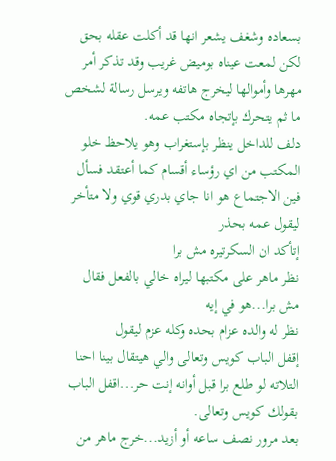بسعاده وشغف يشعر انها قد أكلت عقله بحق لكن لمعت عيناه بوميض غريب وقد تذكر أمر مهرها وأموالها ليخرج هاتفه ويرسل رسالة لشخص ما ثم يتحرك بإتجاه مكتب عمه.
دلف للداخل ينظر بإستغراب وهو يلاحظ خلو المكتب من اي رؤساء أقسام كما أعتقد فسأل
فين الاجتماع هو انا جاي بدري قوي ولا متأخر
ليقول عمه بحذر
إتأكد ان السكرتيره مش برا
نظر ماهر على مكتبها ليراه خالي بالفعل فقال
مش برا...هو في إيه
نظر له والده عزام بحده وكله عزم ليقول
إقفل الباب كويس وتعالى والي هيتقال بينا احنا التلاته لو طلع برا قبل أوانه إنت حر...اقفل الباب بقولك كويس وتعالى.
بعد مرور نصف ساعه أو أزيد...خرج ماهر من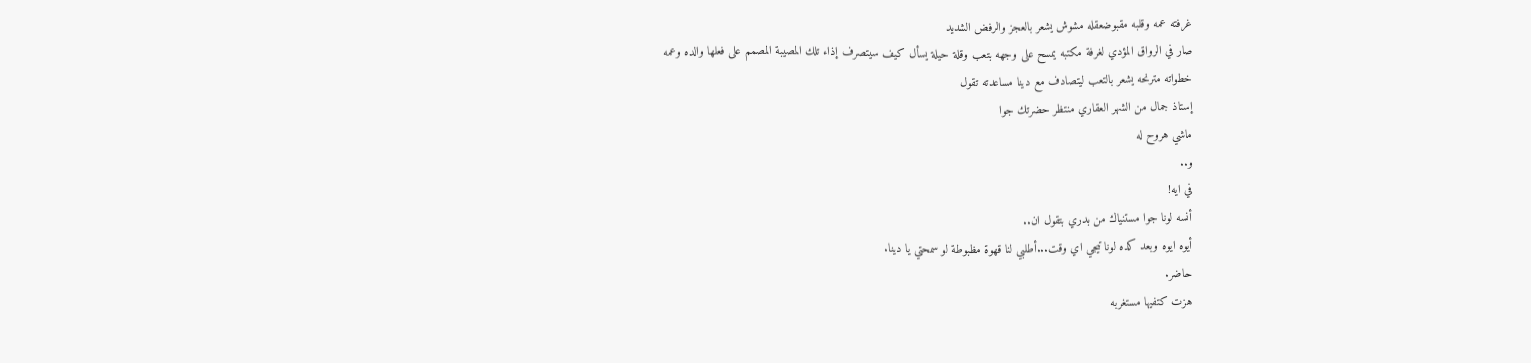غرفته عمه وقلبه مقبوضعقله مشوش يشعر بالعجز والرفض الشديد
صار في الرواق المؤدي لغرفة مكتبه يمسح على وجهه بتعب وقلة حيلة يسأل كيف سيتصرف إذاء تلك المصيبة المصمم على فعلها والده وعمه
خطواته مترنحه يشعر بالتعب ليتصادف مع دينا مساعدته تقول
إستاذ جمال من الشهر العقاري منتظر حضرتك جوا
ماشي هروح له
و..
في ايه!
أنسه لونا جوا مستنياك من بدري بتقول ان..
أيوه ايوه وبعد كده لونا تيجي اي وقت...أطلبي لنا قهوة مظبوطة لو سمحتي يا دينا.
حاضر.
هزت كتفيها مستغربه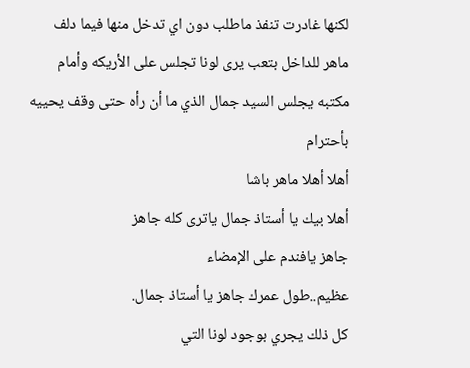لكنها غادرت تنفذ ماطلب دون اي تدخل منها فيما دلف ماهر للداخل بتعب يرى لونا تجلس على الأريكه وأمام مكتبه يجلس السيد جمال الذي ما أن رأه حتى وقف يحييه بأحترام
أهلا أهلا ماهر باشا
أهلا بيك يا أستاذ جمال ياترى كله جاهز
جاهز يافندم على الإمضاء
عظيم..طول عمرك جاهز يا أستاذ جمال.
كل ذلك يجري بوجود لونا التي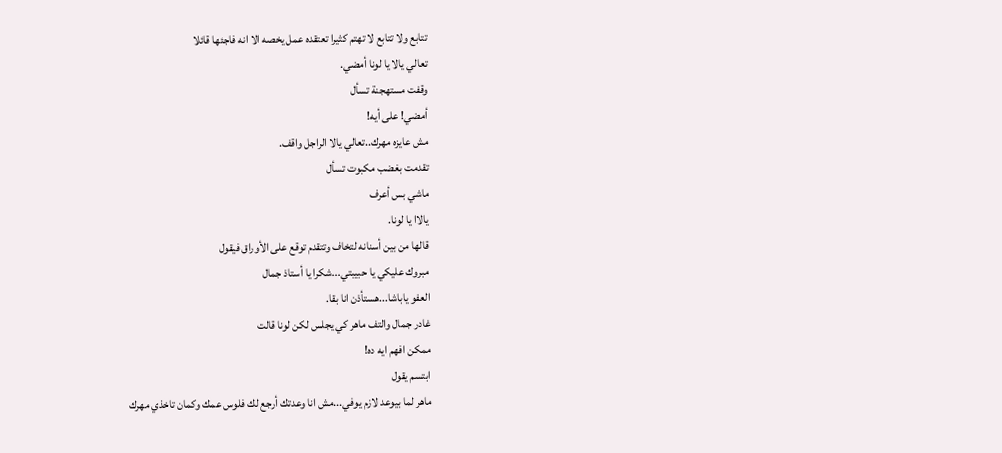تتابع ولا تتابع لا تهتم كثيرا تعتقده عمل يخصه الا انه فاجئها قائلا
تعالي يالا يا لونا أمضي.
وقفت مستهجنة تسأل
أمضي! على أيه!
مش عايزه مهرك..تعالي يالا الراجل واقف.
تقدمت بغضب مكبوت تسأل
ماشي بس أعرف
يالاا يا لونا.
قالها من بين أسنانه لتخاف وتتقدم توقع على الأوراق فيقول
مبروك عليكي يا حبيبتي...شكرا يا أستاذ جمال
العفو ياباشا...هستأذن انا بقا.
غادر جمال والتف ماهر كي يجلس لكن لونا قالت
ممكن افهم ايه ده!
ابتسم يقول
ماهر لما بيوعد لازم يوفي...مش انا وعدتك أرجع لك فلوس عمك وكمان تاخذي مهرك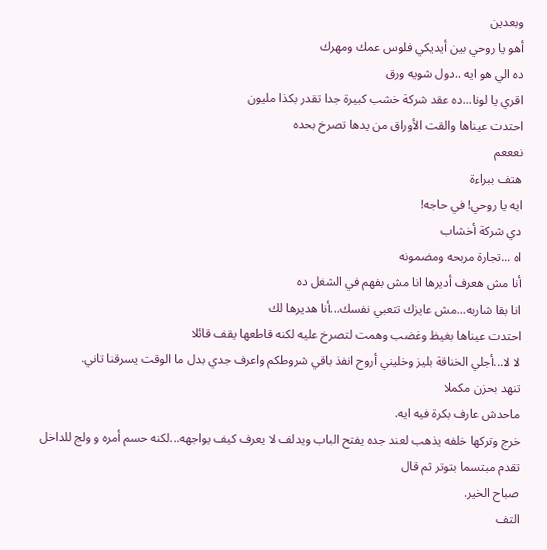وبعدين
أهو يا روحي بين أيديكي فلوس عمك ومهرك
ده الي هو ايه ..دول شويه ورق
اقري يا لونا...ده عقد شركة خشب كبيرة جدا تقدر بكذا مليون
احتدت عيناها والقت الأوراق من يدها تصرخ بحده
نعععم
هتف ببراءة
ايه يا روحي! في حاجه!
دي شركة أخشاب
اه ...تجارة مربحه ومضمونه
أنا مش هعرف أديرها انا مش بفهم في الشغل ده
انا بقا شاربه...مش عايزك تتعبي نفسك...أنا هديرها لك
احتدت عيناها بغيظ وغضب وهمت لتصرخ عليه لكنه قاطعها يقف قائلا
لا لا...أجلي الخناقة بليز وخليني أروح انفذ باقي شروطكم واعرف جدي بدل ما الوقت يسرقنا تاني.
تنهد بحزن مكملا
ماحدش عارف بكرة فيه ايه.
خرج وتركها خلفه يذهب لعند جده يفتح الباب ويدلف لا يعرف كيف يواجهه...لكنه حسم أمره و ولج للداخل
تقدم مبتسما بتوتر ثم قال
صباح الخير.
التف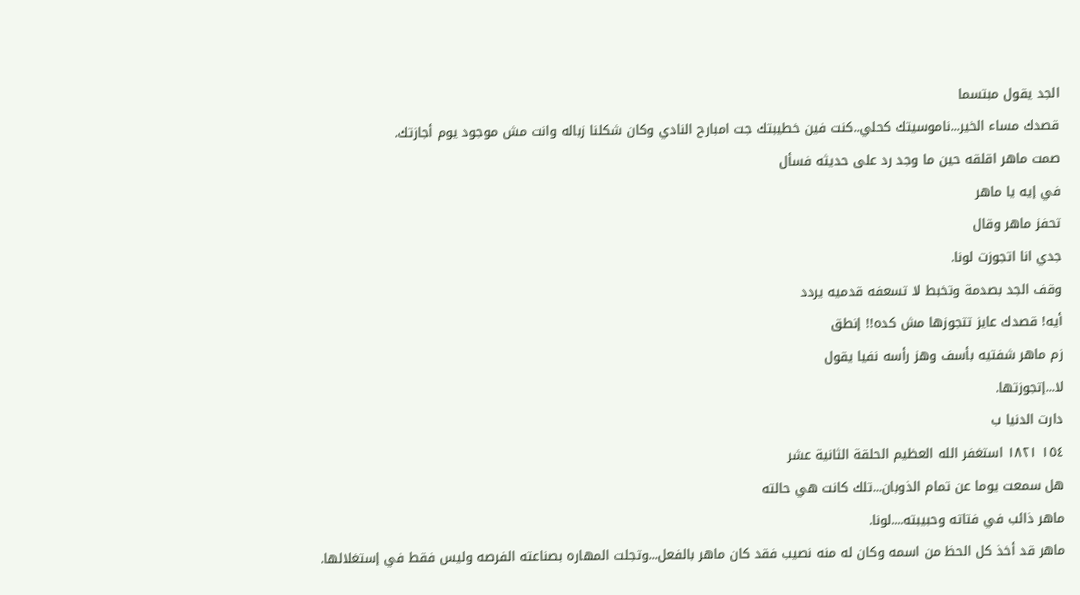الجد يقول مبتسما
قصدك مساء الخير...ناموسيتك كحلي..كنت فين خطيبتك جت امبارح النادي وكان شكلنا زباله وانت مش موجود يوم أجازتك.
صمت ماهر اقلقه حين ما وجد رد على حديثه فسأل
في إيه يا ماهر
تحفز ماهر وقال
جدي انا اتجوزت لونا.
وقف الجد بصدمة وتخبط لا تسعفه قدميه يردد
أيه! قصدك عايز تتجوزها مش كده!! إنطق
زم ماهر شفتيه بأسف وهز رأسه نفيا يقول
لا...إتجوزتها.
دارت الدنيا ب
١٥٤ ١٨٢١ استغفر الله العظيم الحلقة الثانية عشر
هل سمعت يوما عن تمام الذوبان...تلك كانت هي حالته
ماهر ذائب في فتاته وحبيبته....لونا.
ماهر قد أخذ كل الحظ من اسمه وكان له منه نصيب فقد كان ماهر بالفعل...وتجلت المهاره بصناعته الفرصه وليس فقط في إستغلالها.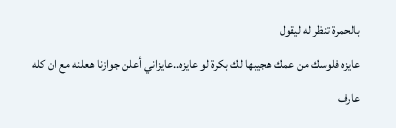بالحمرة تنظر له ليقول
عايزه فلوسك من عمك هجيبها لك بكرة لو عايزه..عايزاني أعلن جوازنا هعلنه مع ان كله عارف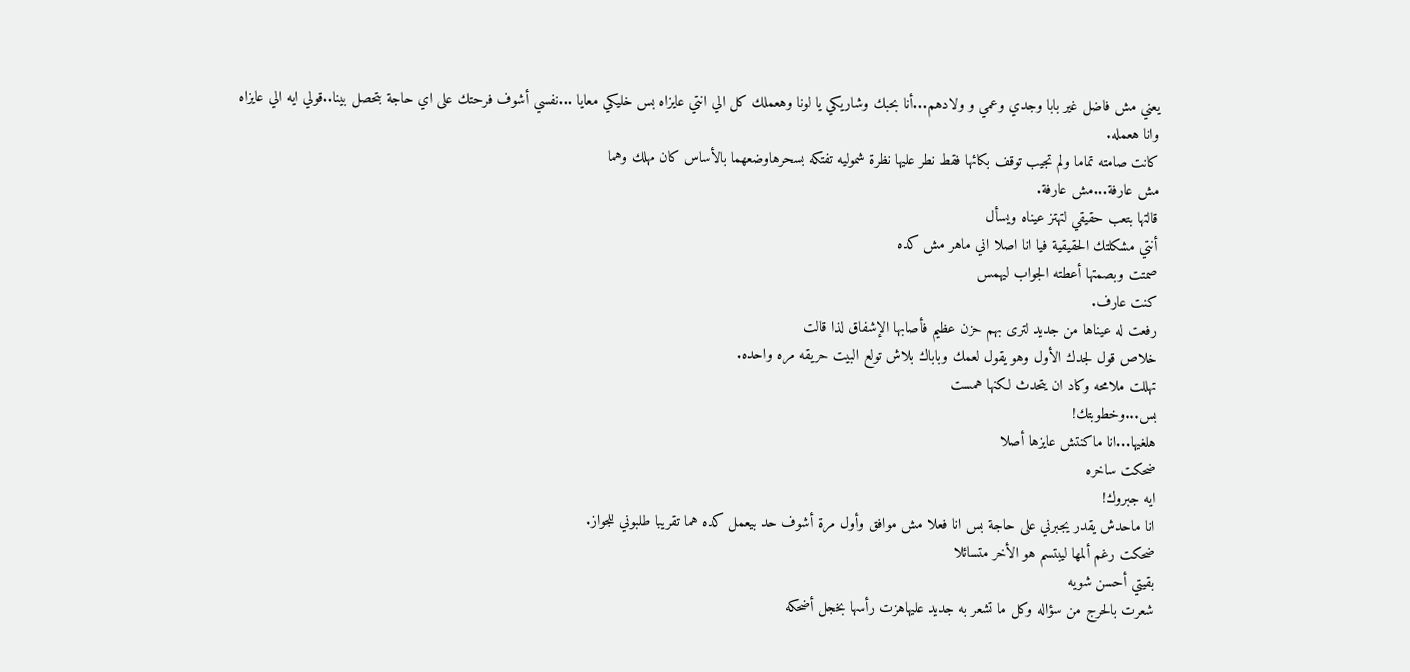يعني مش فاضل غير بابا وجدي وعمي و ولادهم...أنا بحبك وشاريكي يا لونا وهعملك كل الي انتي عايزاه بس خليكي معايا ...نفسي أشوف فرحتك على اي حاجة بتحصل بينا..قولي ايه الي عايزاه وانا هعمله.
كانت صامته تماما ولم تجيب توقف بكائها فقط نطر عليها نظرة شموليه تفتكه بسحرهاوضعهما بالأساس كان مهلك وهما
مش عارفة...مش عارفة.
قالتها بتعب حقيقي لتهتز عيناه ويسأل
أنتي مشكلتك الحقيقية فيا انا اصلا اني ماهر مش كده
صمتت وبصمتها أعطته الجواب ليهمس
كنت عارف.
رفعت له عيناها من جديد لترى بهم حزن عظيم فأصابها الإشفاق لذا قالت
خلاص قول لجدك الأول وهو يقول لعمك وباباك بلاش تولع البيت حريقه مره واحده.
تهللت ملامحه وكاد ان يتحدث لكنها همست
بس...وخطوبتك!
هلغيها...انا ماكنتش عايزها أصلا
ضحكت ساخره
ايه جبروك!
انا ماحدش يقدر يجبرني على حاجة بس انا فعلا مش موافق وأول مرة أشوف حد بيعمل كده هما تقريبا طلبوني للجواز.
ضحكت رغم ألمها ليبتسم هو الأخر متسائلا
بقيتي أحسن شويه
شعرت بالحرج من سؤاله وكل ما تشعر به جديد عليهاهزت رأسها بخجل أضحكه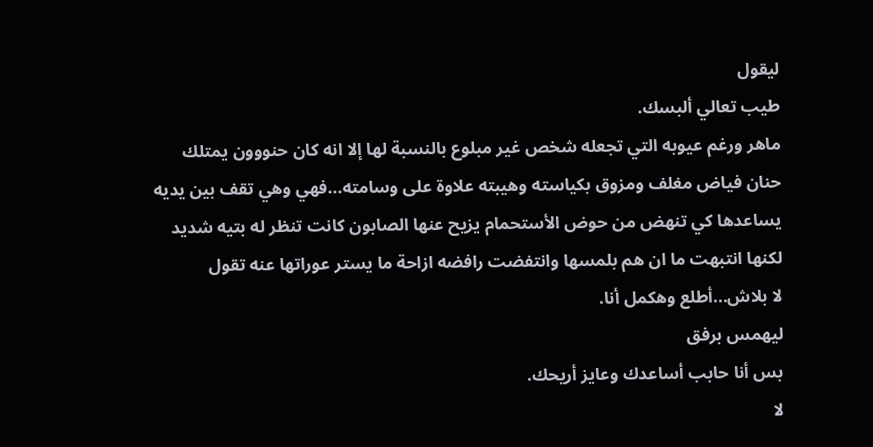ليقول
طيب تعالي ألبسك.
ماهر ورغم عيوبه التي تجعله شخص غير مبلوع بالنسبة لها إلا انه كان حنووون يمتلك حنان فياض مغلف ومزوق بكياسته وهيبته علاوة على وسامته...فهي وهي تقف بين يديه يساعدها كي تنهض من حوض الأستحمام يزيح عنها الصابون كانت تنظر له بتيه شديد لكنها انتبهت ما ان هم بلمسها وانتفضت رافضه ازاحة ما يستر عوراتها عنه تقول
لا بلاش...أطلع وهكمل أنا.
ليهمس برفق
بس أنا حابب أساعدك وعايز أريحك.
لا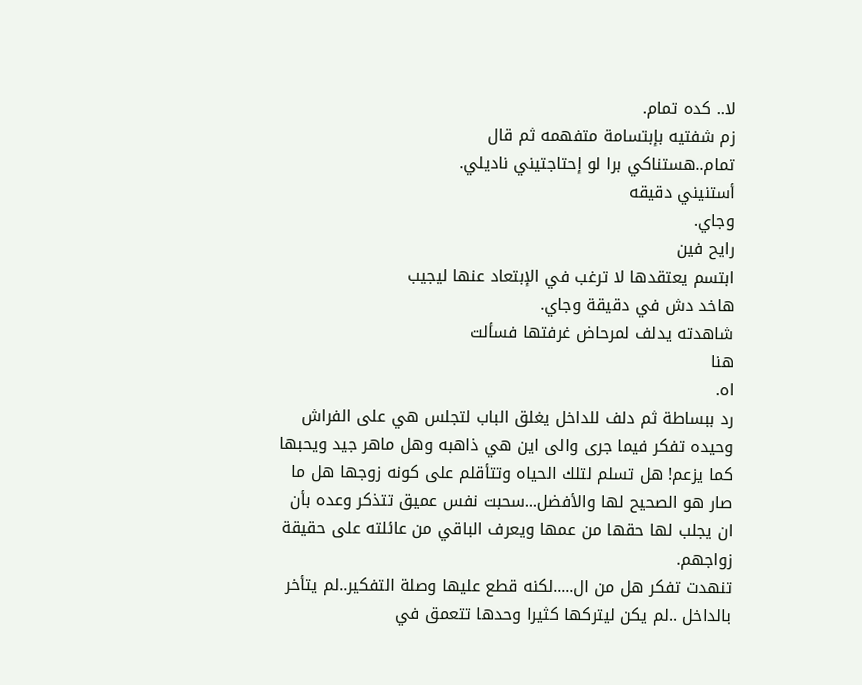لا.. كده تمام.
زم شفتيه بإبتسامة متفهمه ثم قال
تمام..هستناكي برا لو إحتاجتيني ناديلي.
أستنيني دقيقه
وجاي.
رايح فين
ابتسم يعتقدها لا ترغب في الإبتعاد عنها ليجيب
هاخد دش في دقيقة وجاي.
شاهدته يدلف لمرحاض غرفتها فسألت
هنا
اه.
رد ببساطة ثم دلف للداخل يغلق الباب لتجلس هي على الفراش وحيده تفكر فيما جرى والى اين هي ذاهبه وهل ماهر جيد ويحبها كما يزعم! هل تسلم لتلك الحياه وتتأقلم على كونه زوجها هل ما صار هو الصحيح لها والأفضل...سحبت نفس عميق تتذكر وعده بأن ان يجلب لها حقها من عمها ويعرف الباقي من عائلته على حقيقة زواجهم.
تنهدت تفكر هل من ال.....لكنه قطع عليها وصلة التفكير..لم يتأخر بالداخل ..لم يكن ليتركها كثيرا وحدها تتعمق في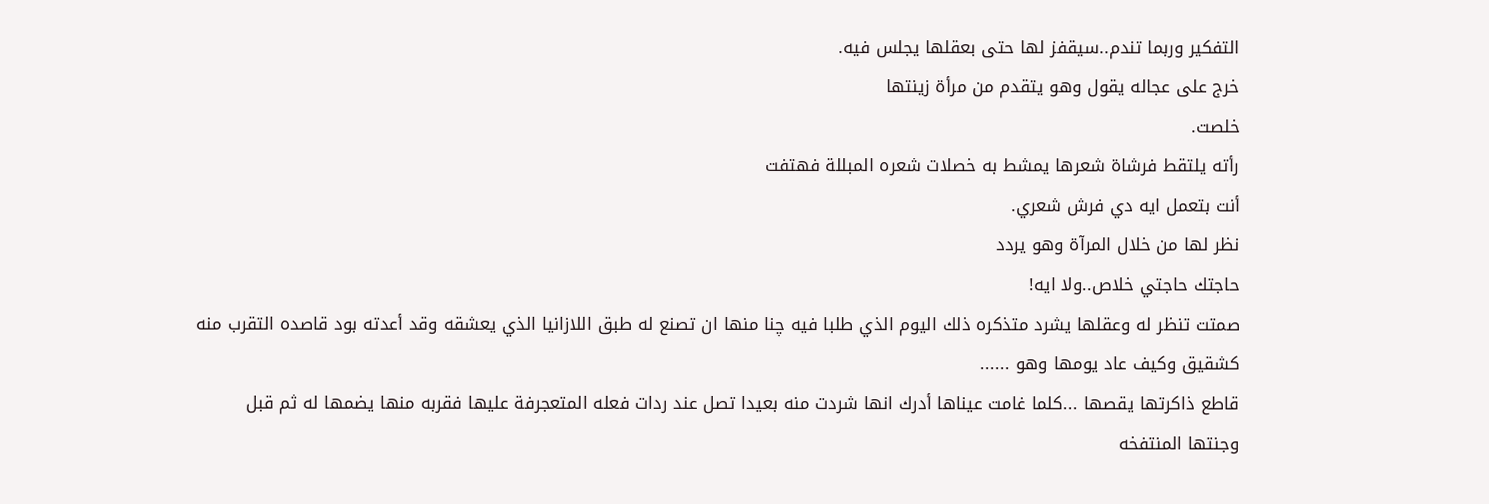التفكير وربما تندم..سيقفز لها حتى بعقلها يجلس فيه.
خرج على عجاله يقول وهو يتقدم من مرأة زينتها
خلصت.
رأته يلتقط فرشاة شعرها يمشط به خصلات شعره المبللة فهتفت
أنت بتعمل ايه دي فرش شعري.
نظر لها من خلال المرآة وهو يردد
حاجتك حاجتي خلاص..ولا ايه!
صمتت تنظر له وعقلها يشرد متذكره ذلك اليوم الذي طلبا فيه چنا منها ان تصنع له طبق اللازانيا الذي يعشقه وقد أعدته بود قاصده التقرب منه كشقيق وكيف عاد يومها وهو ......
قاطع ذاكرتها يقصها ...كلما غامت عيناها أدرك انها شردت منه بعيدا تصل عند ردات فعله المتعجرفة عليها فقربه منها يضمها له ثم قبل وجنتها المنتفخه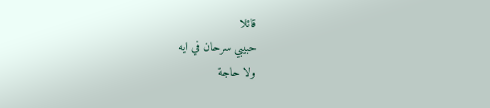قائلا
حبيبي سرحان في ايه
ولا حاجة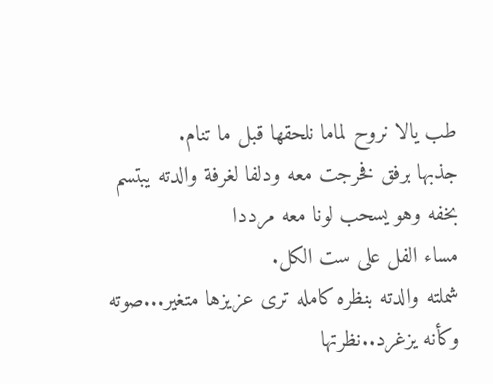طب يالا نروح لماما نلحقها قبل ما تنام.
جذبها برفق فخرجت معه ودلفا لغرفة والدته يبتسم بخفه وهو يسحب لونا معه مرددا
مساء الفل على ست الكل.
شملته والدته بنظره كامله ترى عزيزها متغير...صوته وكأنه يزغرد..نظرتها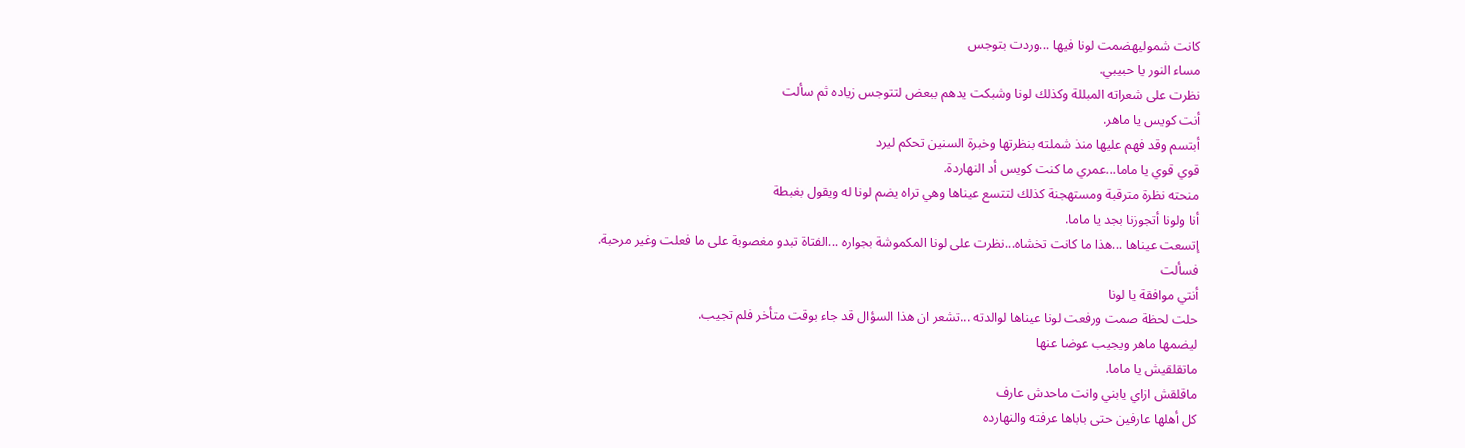كانت شموليهضمت لونا فيها ...وردت بتوجس
مساء النور يا حبيبي.
نظرت على شعراته المبللة وكذلك لونا وشبكت يدهم ببعض لتتوجس زياده ثم سألت
أنت كويس يا ماهر.
أبتسم وقد فهم عليها منذ شملته بنظرتها وخبرة السنين تحكم ليرد
قوي قوي يا ماما...عمري ما كنت كويس أد النهاردة.
منحته نظرة مترقبة ومستهجنة كذلك لتتسع عيناها وهي تراه يضم لونا له ويقول بغبطة
أنا ولونا أتجوزنا بجد يا ماما.
إتسعت عيناها ...هذا ما كانت تخشاه...نظرت على لونا المكموشة بجواره ...الفتاة تبدو مغصوبة على ما فعلت وغير مرحبة.
فسألت
أنتي موافقة يا لونا
حلت لحظة صمت ورفعت لونا عيناها لوالدته ...تشعر ان هذا السؤال قد جاء بوقت متأخر فلم تجيب.
ليضمها ماهر ويجيب عوضا عنها
ماتقلقيش يا ماما.
ماقلقش ازاي يابني وانت ماحدش عارف
كل أهلها عارفين حتى باباها عرفته والنهارده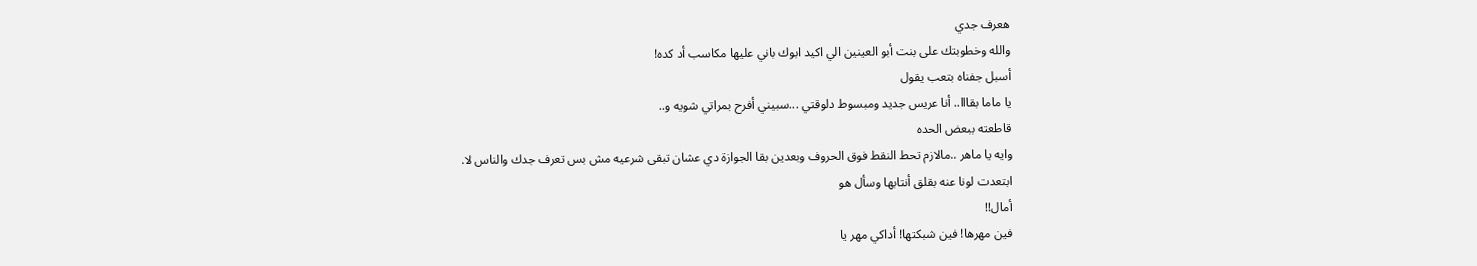هعرف جدي
والله وخطوبتك على بنت أبو العينين الي اكيد ابوك باني عليها مكاسب أد كده!
أسبل جفناه بتعب يقول
يا ماما بقااا.. أنا عريس جديد ومبسوط دلوقتي ...سبيني أفرح بمراتي شويه و..
قاطعته ببعض الحده
وايه يا ماهر ..مالازم تحط النقط فوق الحروف وبعدين بقا الجوازة دي عشان تبقى شرعيه مش بس تعرف جدك والناس لا.
ابتعدت لونا عنه بقلق أنتابها وسأل هو
أمال!!
فين مهرها! فين شبكتها! أداكي مهر يا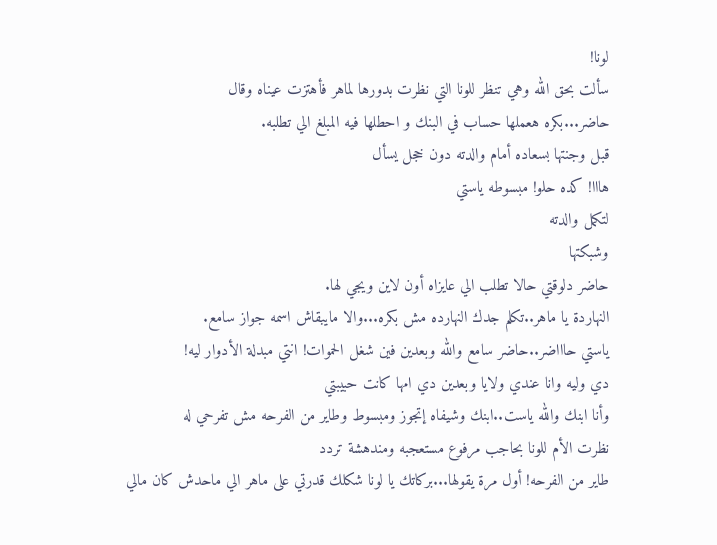لونا!
سألت بحق الله وهي تنظر للونا التي نظرت بدورها لماهر فأهتزت عيناه وقال
حاضر...بكره هعملها حساب في البنك و احطلها فيه المبلغ الي تطلبه.
قبل وجنتها بسعاده أمام والدته دون خجل يسأل
هااا! كده حلو! مبسوطه ياستي
لتكمل والدته
وشبكتها
حاضر دلوقتي حالا تطلب الي عايزاه أون لاين ويجي لها.
النهاردة يا ماهر..تكلم جدك النهارده مش بكره...والا مايبقاش اسمه جواز سامع.
ياستي حاااضر..حاضر سامع والله وبعدين فين شغل الحموات! انتي مبدلة الأدوار ليه!
دي وليه وانا عندي ولايا وبعدين دي امها كانت حبيبتي
وأنا ابنك والله ياست..ابنك وشيفاه إتجوز ومبسوط وطاير من الفرحه مش تفرحي له
نظرت الأم للونا بحاجب مرفوع مستعجبه ومندهشة تردد
طاير من الفرحه! أول مرة يقولها...بركاتك يا لونا شكلك قدرتي على ماهر الي ماحدش كان مالي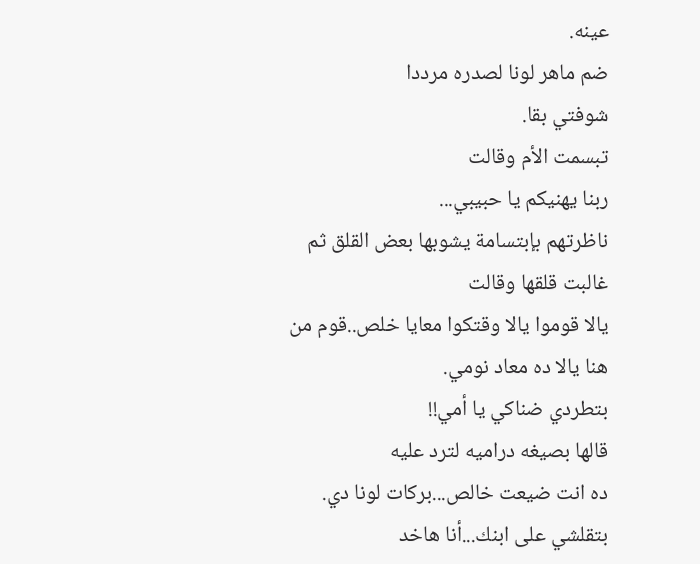عينه.
ضم ماهر لونا لصدره مرددا
شوفتي بقا.
تبسمت الأم وقالت
ربنا يهنيكم يا حبيبي...
ناظرتهم بإبتسامة يشوبها بعض القلق ثم غالبت قلقها وقالت
يالا قوموا يالا وقتكوا معايا خلص..قوم من هنا يالا ده معاد نومي.
بتطردي ضناكي يا أمي!!
قالها بصيغه دراميه لترد عليه
ده انت ضيعت خالص...بركات لونا دي.
بتقلشي على ابنك...أنا هاخد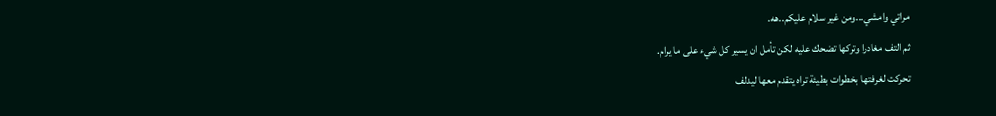مراتي وامشي...ومن غير سلام عليكم..هه.
ثم التف مغادرا وتركها تضحك عليه لكن تأمل ان يسير كل شيء على ما يرام.
تحركت لغرفتها بخطوات بطيئة تراه يتقدم معها ليدلف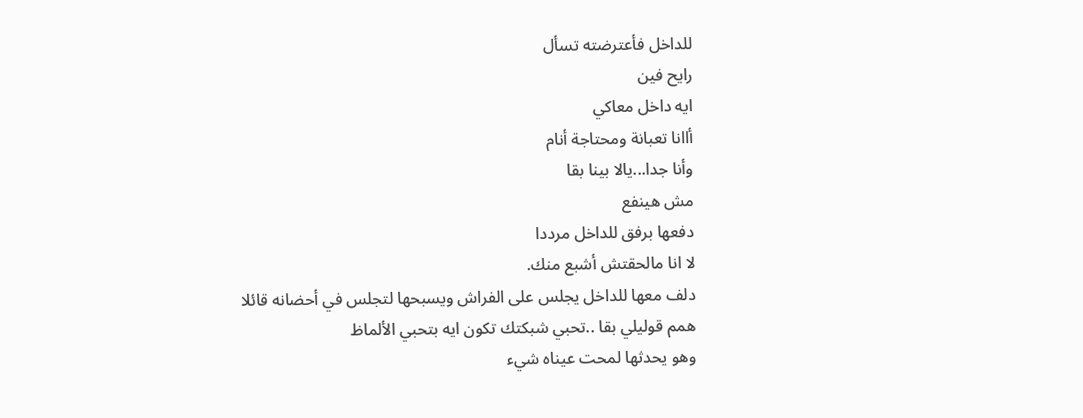للداخل فأعترضته تسأل
رايح فين
ايه داخل معاكي
أاانا تعبانة ومحتاجة أنام
وأنا جدا...يالا بينا بقا
مش هينفع
دفعها برفق للداخل مرددا
لا انا مالحقتش أشبع منك.
دلف معها للداخل يجلس على الفراش ويسبحها لتجلس في أحضانه قائلا
همم قوليلي بقا ..تحبي شبكتك تكون ايه بتحبي الألماظ
وهو يحدثها لمحت عيناه شيء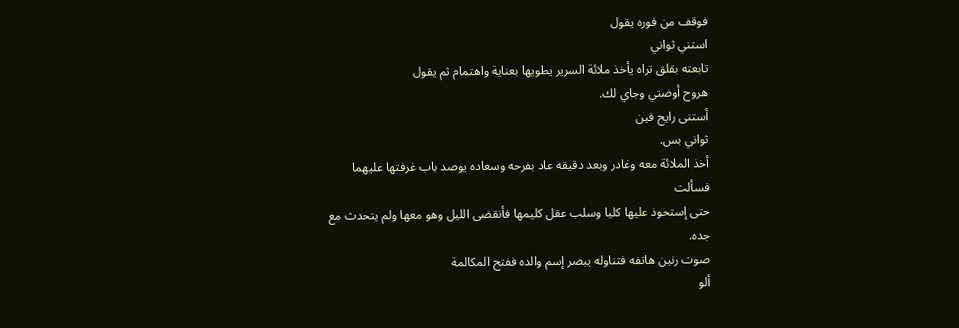فوقف من فوره يقول
استني ثواني
تابعته بقلق تراه يأخذ ملائة السرير يطويها بعناية واهتمام ثم يقول
هروح أوضتي وجاي لك.
أستنى رايح فين
ثواني بس.
أخذ الملائة معه وغادر وبعد دقيقه عاد بفرحه وسعاده يوصد باب غرفتها عليهما فسألت
حتى إستحوذ عليها كليا وسلب عقل كليمها فأنقضى الليل وهو معها ولم يتحدث مع جده.
صوت رنين هاتفه فتناوله يبصر إسم والده ففتح المكالمة
ألو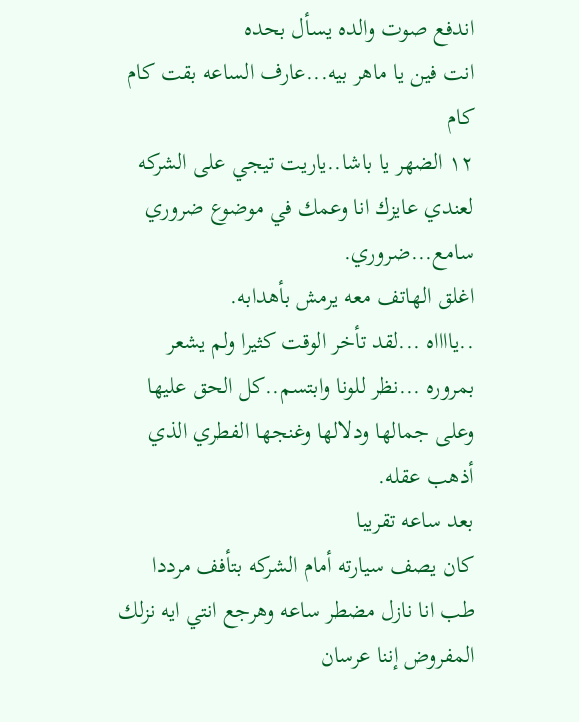اندفع صوت والده يسأل بحده
انت فين يا ماهر بيه...عارف الساعه بقت كام
كام
١٢ الضهر يا باشا..ياريت تيجي على الشركه لعندي عايزك انا وعمك في موضوع ضروري سامع...ضروري.
اغلق الهاتف معه يرمش بأهدابه.
..يااااه ...لقد تأخر الوقت كثيرا ولم يشعر بمروره ...نظر للونا وابتسم..كل الحق عليها وعلى جمالها ودلالها وغنجها الفطري الذي أذهب عقله.
بعد ساعه تقريبا
كان يصف سيارته أمام الشركه بتأفف مرددا
طب انا نازل مضطر ساعه وهرجع انتي ايه نزلك المفروض إننا عرسان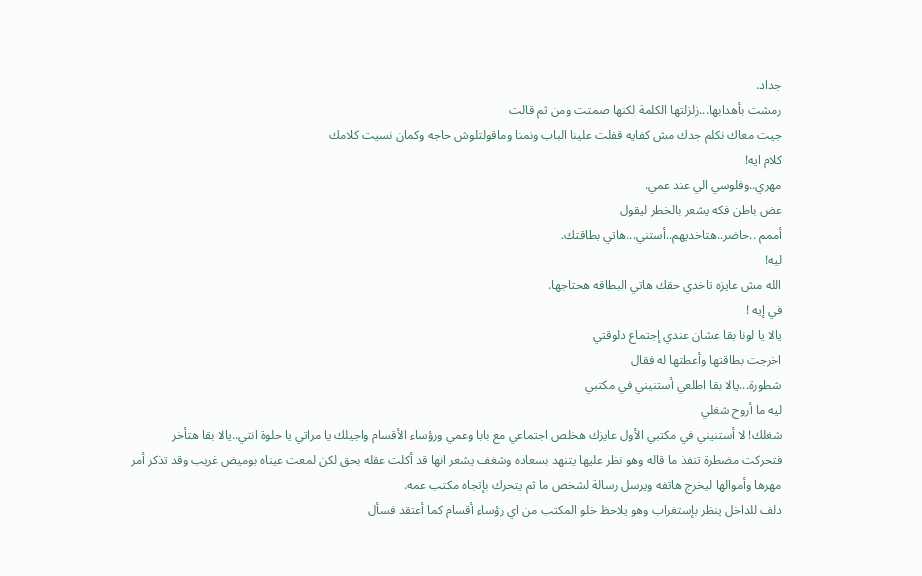جداد.
رمشت بأهدابها...زلزلتها الكلمة لكنها صمتت ومن ثم قالت
جيت معاك نكلم جدك مش كفايه قفلت علينا الباب ونمنا وماقولتلوش حاجه وكمان نسيت كلامك
كلام ايه!
مهري..وفلوسي الي عند عمي.
عض باطن فكه يشعر بالخطر ليقول
أممم ..حاضر..هتاخديهم..أستني...هاتي بطاقتك.
ليه!
الله مش عايزه تاخدي حقك هاتي البطاقه هحتاجها.
في إيه !
يالا يا لونا بقا عشان عندي إجتماع دلوقتي
اخرجت بطاقتها وأعطتها له فقال
شطورة...يالا بقا اطلعي أستنيني في مكتبي
ليه ما أروح شغلي
شغلك! لا أستنيني في مكتبي الأول عايزك هخلص اجتماعي مع بابا وعمي ورؤساء الأقسام واجيلك يا مراتي يا حلوة انتي..يالا بقا هتأخر
فتحركت مضطرة تنفذ ما قاله وهو نظر عليها يتنهد بسعاده وشغف يشعر انها قد أكلت عقله بحق لكن لمعت عيناه بوميض غريب وقد تذكر أمر مهرها وأموالها ليخرج هاتفه ويرسل رسالة لشخص ما ثم يتحرك بإتجاه مكتب عمه.
دلف للداخل ينظر بإستغراب وهو يلاحظ خلو المكتب من اي رؤساء أقسام كما أعتقد فسأل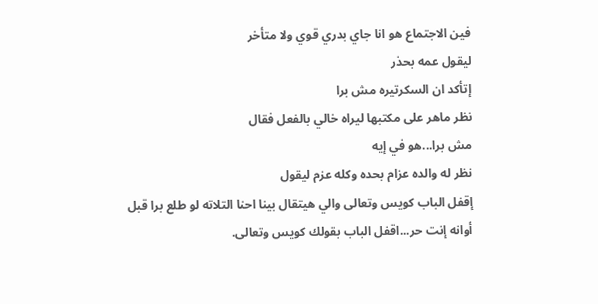فين الاجتماع هو انا جاي بدري قوي ولا متأخر
ليقول عمه بحذر
إتأكد ان السكرتيره مش برا
نظر ماهر على مكتبها ليراه خالي بالفعل فقال
مش برا...هو في إيه
نظر له والده عزام بحده وكله عزم ليقول
إقفل الباب كويس وتعالى والي هيتقال بينا احنا التلاته لو طلع برا قبل أوانه إنت حر...اقفل الباب بقولك كويس وتعالى.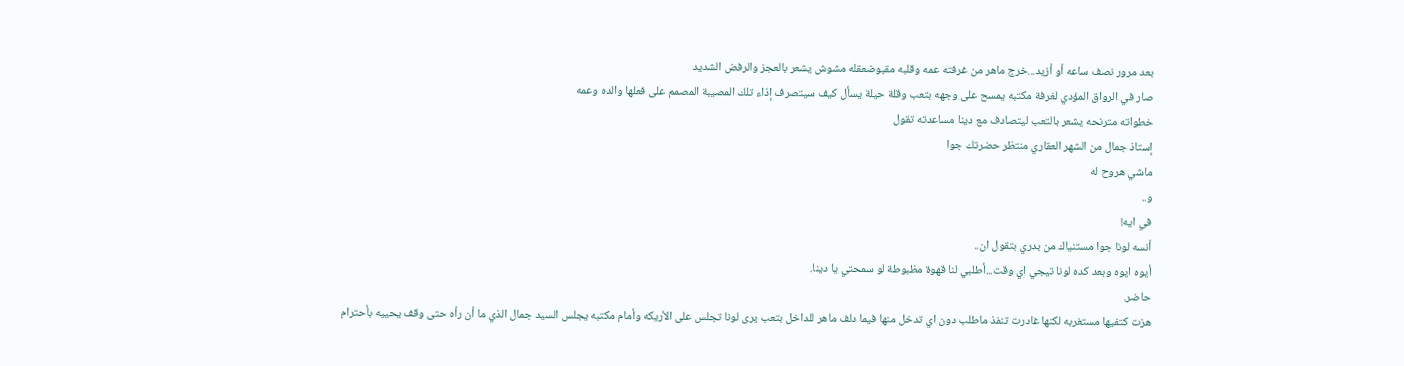بعد مرور نصف ساعه أو أزيد...خرج ماهر من غرفته عمه وقلبه مقبوضعقله مشوش يشعر بالعجز والرفض الشديد
صار في الرواق المؤدي لغرفة مكتبه يمسح على وجهه بتعب وقلة حيلة يسأل كيف سيتصرف إذاء تلك المصيبة المصمم على فعلها والده وعمه
خطواته مترنحه يشعر بالتعب ليتصادف مع دينا مساعدته تقول
إستاذ جمال من الشهر العقاري منتظر حضرتك جوا
ماشي هروح له
و..
في ايه!
أنسه لونا جوا مستنياك من بدري بتقول ان..
أيوه ايوه وبعد كده لونا تيجي اي وقت...أطلبي لنا قهوة مظبوطة لو سمحتي يا دينا.
حاضر.
هزت كتفيها مستغربه لكنها غادرت تنفذ ماطلب دون اي تدخل منها فيما دلف ماهر للداخل بتعب يرى لونا تجلس على الأريكه وأمام مكتبه يجلس السيد جمال الذي ما أن رأه حتى وقف يحييه بأحترام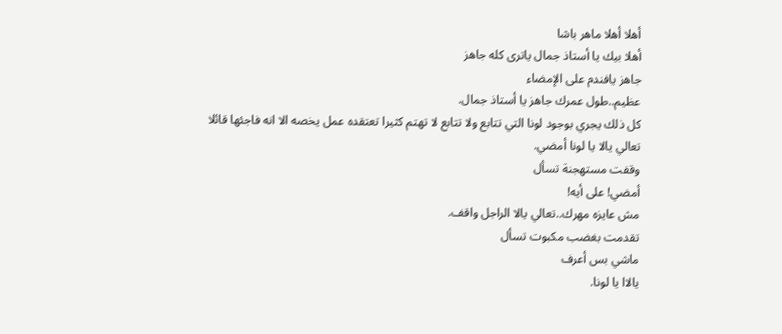أهلا أهلا ماهر باشا
أهلا بيك يا أستاذ جمال ياترى كله جاهز
جاهز يافندم على الإمضاء
عظيم..طول عمرك جاهز يا أستاذ جمال.
كل ذلك يجري بوجود لونا التي تتابع ولا تتابع لا تهتم كثيرا تعتقده عمل يخصه الا انه فاجئها قائلا
تعالي يالا يا لونا أمضي.
وقفت مستهجنة تسأل
أمضي! على أيه!
مش عايزه مهرك..تعالي يالا الراجل واقف.
تقدمت بغضب مكبوت تسأل
ماشي بس أعرف
يالاا يا لونا.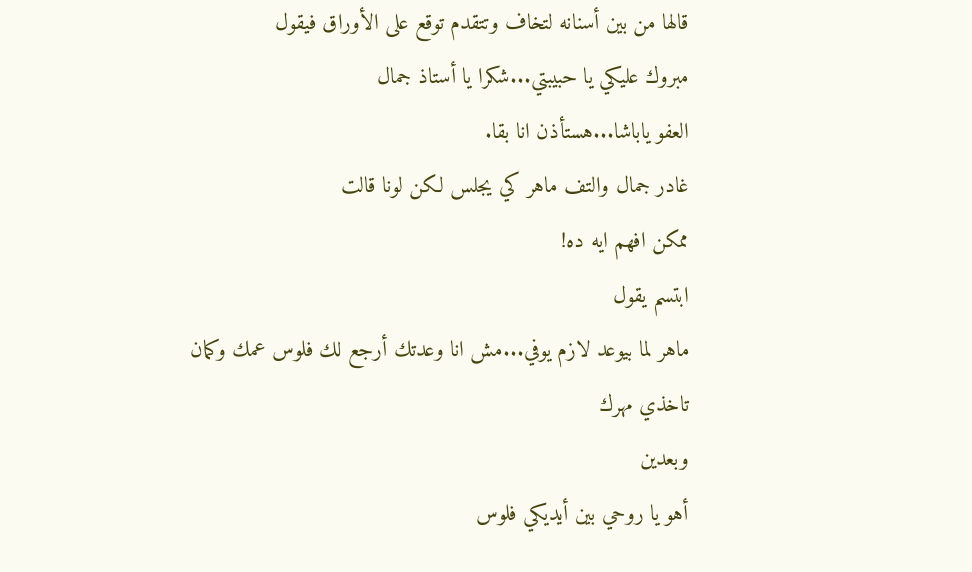قالها من بين أسنانه لتخاف وتتقدم توقع على الأوراق فيقول
مبروك عليكي يا حبيبتي...شكرا يا أستاذ جمال
العفو ياباشا...هستأذن انا بقا.
غادر جمال والتف ماهر كي يجلس لكن لونا قالت
ممكن افهم ايه ده!
ابتسم يقول
ماهر لما بيوعد لازم يوفي...مش انا وعدتك أرجع لك فلوس عمك وكمان تاخذي مهرك
وبعدين
أهو يا روحي بين أيديكي فلوس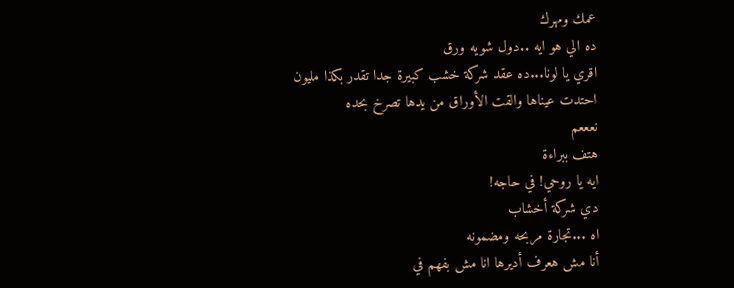عمك ومهرك
ده الي هو ايه ..دول شويه ورق
اقري يا لونا...ده عقد شركة خشب كبيرة جدا تقدر بكذا مليون
احتدت عيناها والقت الأوراق من يدها تصرخ بحده
نعععم
هتف ببراءة
ايه يا روحي! في حاجه!
دي شركة أخشاب
اه ...تجارة مربحه ومضمونه
أنا مش هعرف أديرها انا مش بفهم في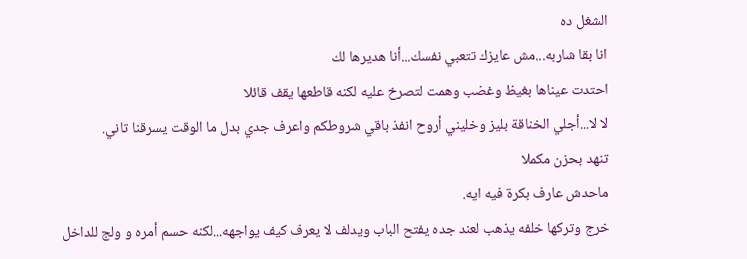الشغل ده
انا بقا شاربه...مش عايزك تتعبي نفسك...أنا هديرها لك
احتدت عيناها بغيظ وغضب وهمت لتصرخ عليه لكنه قاطعها يقف قائلا
لا لا...أجلي الخناقة بليز وخليني أروح انفذ باقي شروطكم واعرف جدي بدل ما الوقت يسرقنا تاني.
تنهد بحزن مكملا
ماحدش عارف بكرة فيه ايه.
خرج وتركها خلفه يذهب لعند جده يفتح الباب ويدلف لا يعرف كيف يواجهه...لكنه حسم أمره و ولج للداخل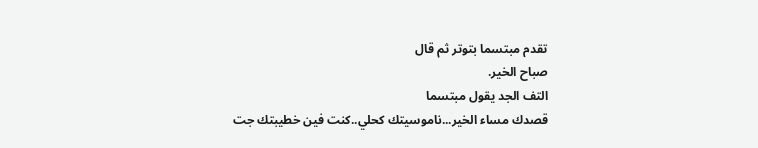تقدم مبتسما بتوتر ثم قال
صباح الخير.
التف الجد يقول مبتسما
قصدك مساء الخير...ناموسيتك كحلي..كنت فين خطيبتك جت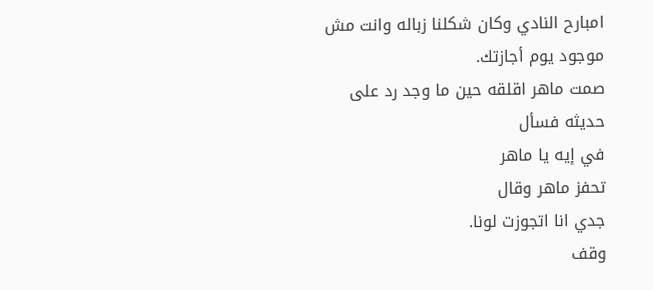امبارح النادي وكان شكلنا زباله وانت مش موجود يوم أجازتك.
صمت ماهر اقلقه حين ما وجد رد على حديثه فسأل
في إيه يا ماهر
تحفز ماهر وقال
جدي انا اتجوزت لونا.
وقف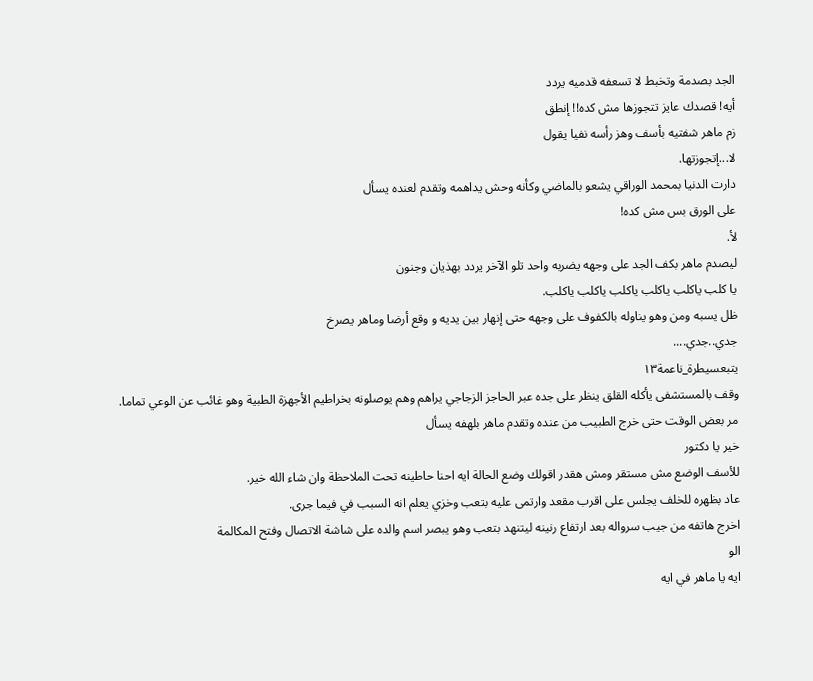الجد بصدمة وتخبط لا تسعفه قدميه يردد
أيه! قصدك عايز تتجوزها مش كده!! إنطق
زم ماهر شفتيه بأسف وهز رأسه نفيا يقول
لا...إتجوزتها.
دارت الدنيا بمحمد الوراقي يشعو بالماضي وكأنه وحش يداهمه وتقدم لعنده يسأل
على الورق بس مش كده!
لأ.
ليصدم ماهر بكف الجد على وجهه يضربه واحد تلو الآخر يردد بهذيان وجنون
يا كلب ياكلب ياكلب ياكلب ياكلب ياكلب.
ظل يسبه ومن وهو يناوله بالكفوف على وجهه حتى إنهار بين يديه و وقع أرضا وماهر يصرخ
جدي..جدي....
يتبعسيطرة_ناعمة١٣
وقف بالمستشفى يأكله القلق ينظر على جده عبر الحاجز الزجاجي يراهم وهم يوصلونه بخراطيم الأجهزة الطبية وهو غائب عن الوعي تماما.
مر بعض الوقت حتى خرج الطبيب من عنده وتقدم ماهر بلهفه يسأل
خير يا دكتور
للأسف الوضع مش مستقر ومش هقدر اقولك وضع الحالة ايه احنا حاطينه تحت الملاحظة وان شاء الله خير.
عاد بظهره للخلف يجلس على اقرب مقعد وارتمى عليه بتعب وخزي يعلم انه السبب في فيما جرى.
اخرج هاتفه من جيب سرواله بعد ارتفاع رنينه ليتنهد بتعب وهو يبصر اسم والده على شاشة الاتصال وفتح المكالمة
الو
ايه يا ماهر في ايه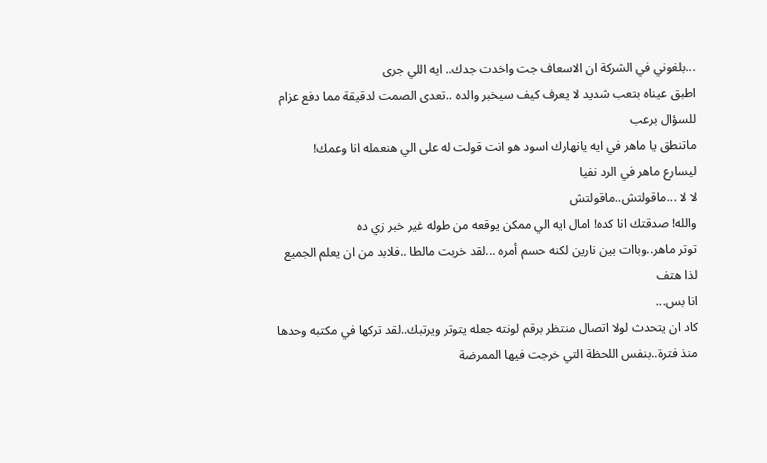...بلغوني في الشركة ان الاسعاف جت واخدت جدك.. ايه اللي جرى
اطبق عيناه بتعب شديد لا يعرف كيف سيخبر والده ..تعدى الصمت لدقيقة مما دفع عزام للسؤال برعب
ماتنطق يا ماهر في ايه يانهارك اسود هو انت قولت له على الي هنعمله انا وعمك!
ليسارع ماهر في الرد نفيا
لا لا ...ماقولتش..ماقولتش
والله! صدقتك انا كده! امال ايه الي ممكن يوقعه من طوله غير خبر زي ده
توتر ماهر..وباات بين نارين لكنه حسم أمره ...لقد خربت مالطا ..فلابد من ان يعلم الجميع لذا هتف
انا بس...
كاد ان يتحدث لولا اتصال منتظر برقم لونته جعله يتوتر ويرتبك..لقد تركها في مكتبه وحدها منذ فترة..بنفس اللحظة التي خرجت فيها الممرضة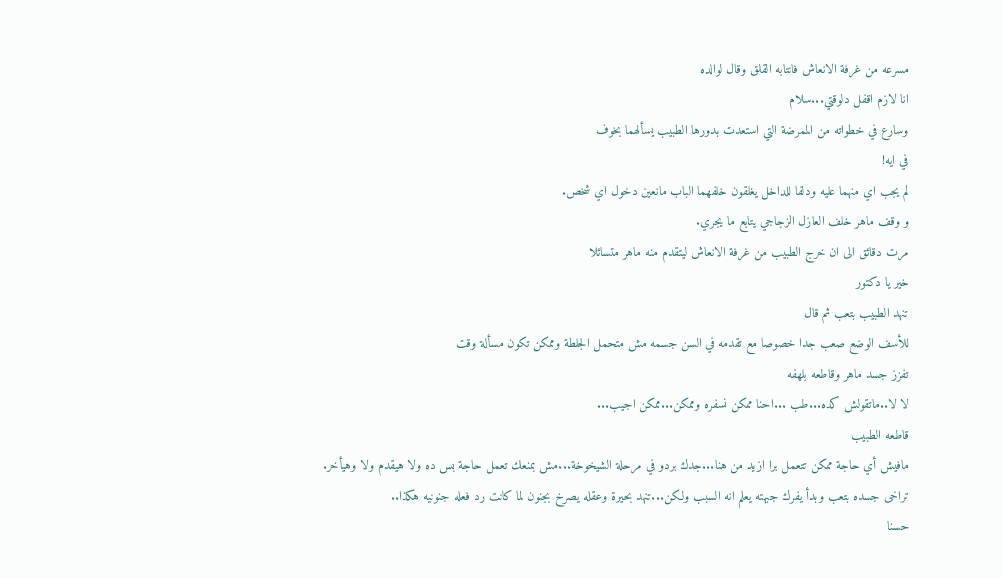مسرعه من غرفة الانعاش فانتابه القلق وقال لوالده
انا لازم اقفل دلوقتي...سلام
وسارع في خطواته من الممرضة التي استعدت بدورها الطبيب يسألهما بخوف
في ايه!
لم يجب اي منهما عليه ودلفا للداخل يغلقون خلفهما الباب مانعين دخول اي شخص.
و وقف ماهر خلف العازل الزجاجي يتابع ما يجري.
مرت دقائق الى ان خرج الطبيب من غرفة الانعاش ليتقدم منه ماهر متسائلا
خير يا دكتور
تنهد الطبيب بتعب ثم قال
للأسف الوضع صعب جدا خصوصا مع تقدمه في السن جسمه مش متحمل الجلطة وممكن تكون مسألة وقت
تفزز جسد ماهر وقاطعه بلهفه
لا لا..ماتقولش كده...طب ...احنا ممكن نسفره وممكن...ممكن اجيب...
قاطعه الطبيب
مافيش أي حاجة ممكن تتعمل برا ازيد من هنا...جدك بردو في مرحلة الشيخوخة...مش بمنعك تعمل حاجة بس ده ولا هيقدم ولا وهيأخر.
تراخى جسده بتعب وبدأ يفرك جبهته يعلم انه السبب ولكن...تنهد بحيرة وعقله يصرخ بجنون لما كانت رد فعله جنونيه هكذا..
حسنا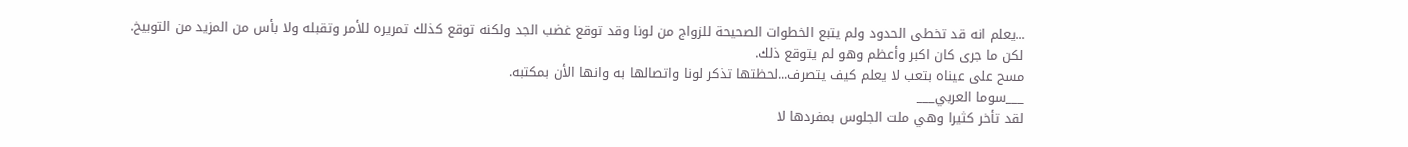...يعلم انه قد تخطى الحدود ولم يتبع الخطوات الصحيحة للزواج من لونا وقد توقع غضب الجد ولكنه توقع كذلك تمريره للأمر وتقبله ولا بأس من المزيد من التوبيخ.
لكن ما جرى كان اكبر وأعظم وهو لم يتوقع ذلك.
مسح على عيناه بتعب لا يعلم كيف يتصرف...لحظتها تذكر لونا واتصالها به وانها الأن بمكتبه.
___سوما العربي___
لقد تأخر كثيرا وهي ملت الجلوس بمفردها لا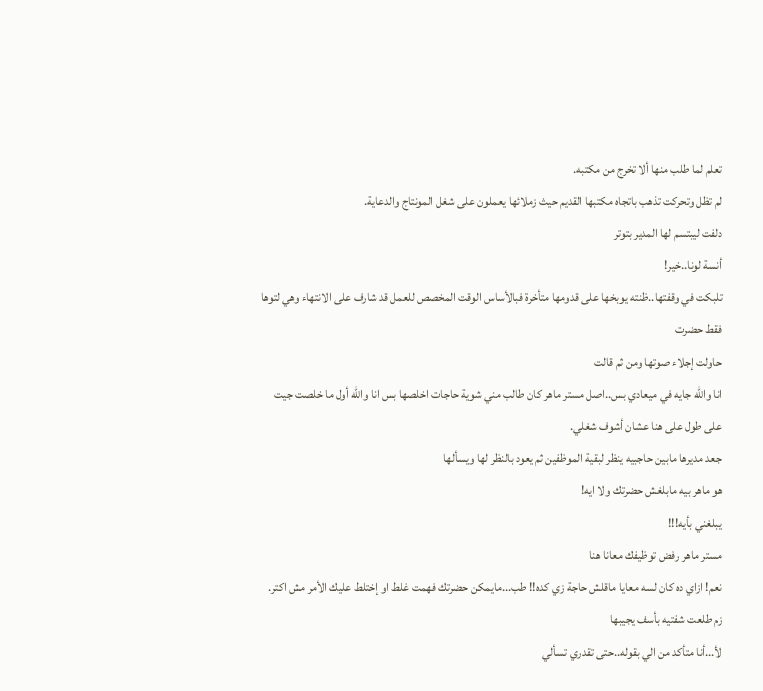تعلم لما طلب منها ألا تخرج من مكتبه.
لم تظل وتحركت تذهب باتجاه مكتبها القديم حيث زملائها يعملون على شغل المونتاج والدعاية.
دلفت ليبتسم لها المدير بتوتر
أنسة لونا..خير!
تلبكت في وقفتها..ظنته يوبخها على قدومها متأخرة فبالأساس الوقت المخصص للعمل قد شارف على الانتهاء وهي لتوها فقط حضرت
حاولت إجلاء صوتها ومن ثم قالت
انا والله جايه في ميعادي بس..اصل مستر ماهر كان طالب مني شوية حاجات اخلصها بس انا والله أول ما خلصت جيت على طول على هنا عشان أشوف شغلي.
جعد مديرها مابين حاجبيه ينظر لبقية الموظفين ثم يعود بالنظر لها ويسألها
هو ماهر بيه مابلغش حضرتك ولا ايه!
يبلغني بأيه!!!
مستر ماهر رفض توظيفك معانا هنا
نعم! ازاي ده كان لسه معايا ماقلش حاجة زي كده!! طب...مايمكن حضرتك فهمت غلط او إختلط عليك الأمر مش اكتر.
زم طلعت شفتيه بأسف يجيبها
لأ...أنا متأكد من الي بقوله..حتى تقدري تسألي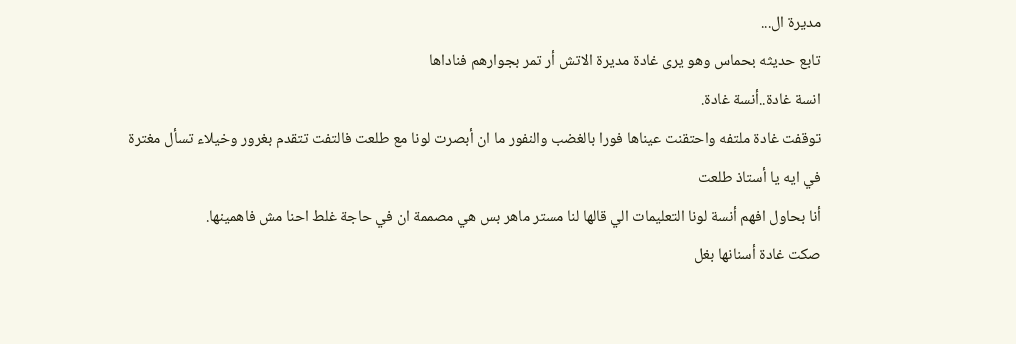مديرة ال...
تابع حديثه بحماس وهو يرى غادة مديرة الاتش أر تمر بجوارهم فناداها
انسة غادة..أنسة غادة.
توقفت غادة ملتفه واحتقنت عيناها فورا بالغضب والنفور ما ان أبصرت لونا مع طلعت فالتفت تتقدم بغرور وخيلاء تسأل مغترة
في ايه يا أستاذ طلعت
أنا بحاول افهم أنسة لونا التعليمات الي قالها لنا مستر ماهر بس هي مصممة ان في حاجة غلط احنا مش فاهمينها.
صكت غادة أسنانها بغل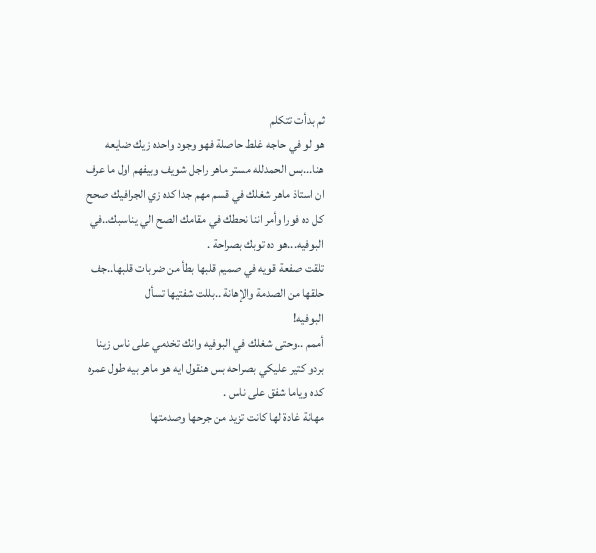ثم بدأت تتكلم
هو لو في حاجه غلط حاصلة فهو وجود واحده زيك ضايعه هنا...بس الحمدلله مستر ماهر راجل شويف وبيفهم اول ما عرف ان استاذ ماهر شغلك في قسم مهم جدا كده زي الجرافيك صحح كل ده فورا وأمر اننا نحطك في مقامك الصح الي يناسبك..في البوفيه...هو ده توبك بصراحة .
تلقت صفعة قويه في صميم قلبها بطأ من ضربات قلبها..جف حلقها من الصدمة والإهانة ..بللت شفتيها تسأل
البوفيه!
أممم ..وحتى شغلك في البوفيه وانك تخدمي على ناس زينا بردو كتير عليكي بصراحه بس هنقول ايه هو ماهر بيه طول عمره كده وياما شفق على ناس .
مهانة غادة لها كانت تزيد من جرحها وصدمتها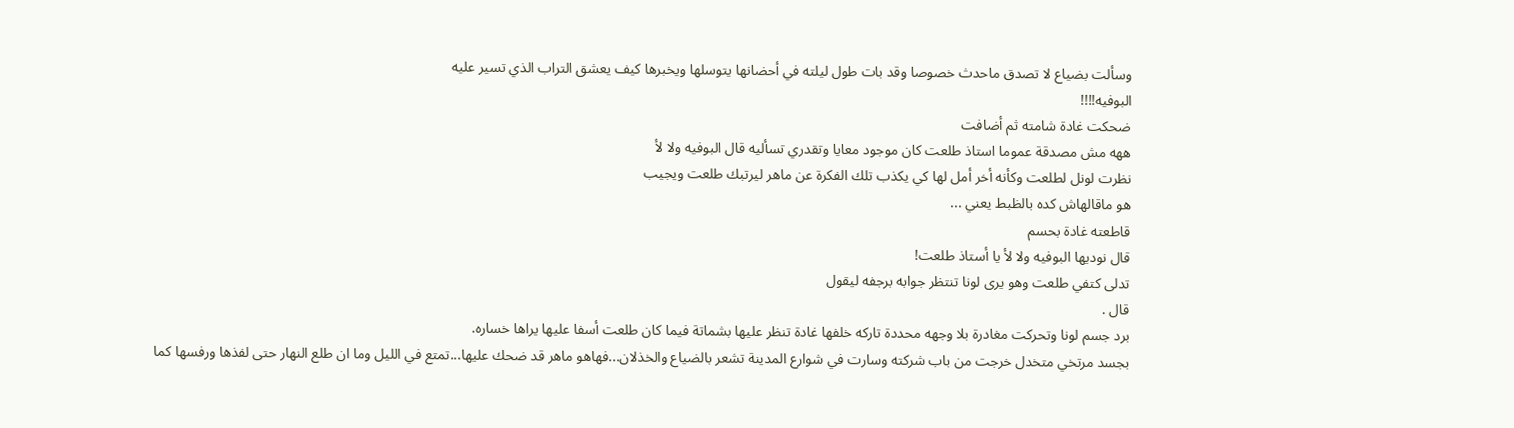وسألت بضياع لا تصدق ماحدث خصوصا وقد بات طول ليلته في أحضانها يتوسلها ويخبرها كيف يعشق التراب الذي تسير عليه
البوفيه!!!!
ضحكت غادة شامته ثم أضافت
ههه مش مصدقة عموما استاذ طلعت كان موجود معايا وتقدري تسأليه قال البوفيه ولا لأ
نظرت لونل لطلعت وكأنه أخر أمل لها كي يكذب تلك الفكرة عن ماهر ليرتبك طلعت ويجيب
هو ماقالهاش كده بالظبط يعني ...
قاطعته غادة بحسم
قال نوديها البوفيه ولا لأ يا أستاذ طلعت!
تدلى كتفي طلعت وهو يرى لونا تنتظر جوابه برجفه ليقول
قال .
برد جسم لونا وتحركت مغادرة بلا وجهه محددة تاركه خلفها غادة تنظر عليها بشماتة فيما كان طلعت أسفا عليها يراها خساره.
بجسد مرتخي متخدل خرجت من باب شركته وسارت في شوارع المدينة تشعر بالضياع والخذلان...فهاهو ماهر قد ضحك عليها...تمتع في الليل وما ان طلع النهار حتى لفذها ورفسها كما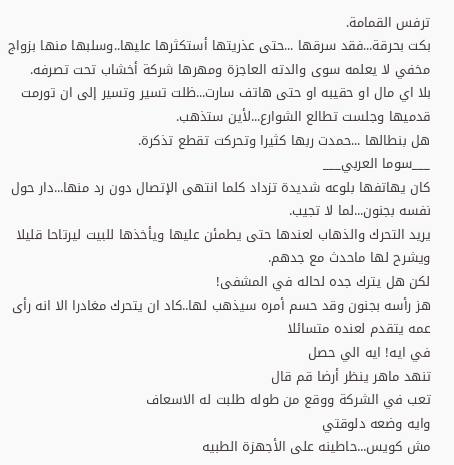ترفس القمامة.
بكت بحرقة...فقد سرقها ...حتى عذريتها أستكثرها عليها..وسلبها منها بزواج مخفي لا يعلمه سوى والدته العاجزة ومهرها شركة أخشاب تحت تصرفه.
بلا اي مال او حقيبه او حتى هاتف سارت...ظلت تسير وتسير إلى ان تورمت قدميها وجلست تطالع الشوارع...لأين ستذهب.
هل بنطالها ...حمدت ربها كثيرا وتحركت تقطع تذكرة.
___سوما العربي___
كان يهاتفها بلوعه شديدة تزداد كلما انتهى الإتصال دون رد منها...دار حول نفسه بجنون...لما لا تجيب.
يريد التحرك والذهاب لعندها حتى يطمئن عليها ويأخذها للبيت ليرتاحا قليلا ويشرح لها ماحدث مع جدهم.
لكن هل يترك جده لحاله في المشفى!
هز رأسه بجنون وقد حسم أمره سيذهب لها..كاد ان يتحرك مغادرا الا انه رأى عمه يتقدم لعنده متسائلا
في ايه! ايه الي حصل
تنهد ماهر ينظر أرضا قم قال
تعب في الشركة ووقع من طوله طلبت له الاسعاف
وايه وضعه دلوقتي
مش كويس...حاطينه على الأجهزة الطبيه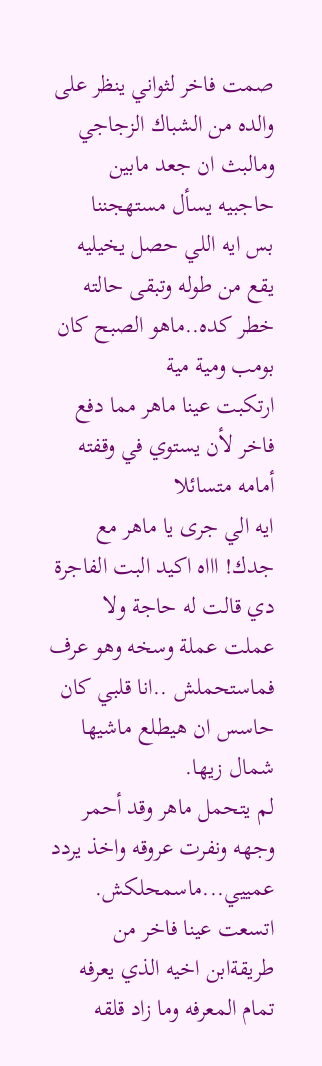صمت فاخر لثواني ينظر على والده من الشباك الزجاجي ومالبث ان جعد مابين حاجبيه يسأل مستهجننا
بس ايه اللي حصل يخيليه يقع من طوله وتبقى حالته خطر كده..ماهو الصبح كان بومب ومية مية
ارتكبت عينا ماهر مما دفع فاخر لأن يستوي في وقفته أمامه متسائلا
ايه الي جرى يا ماهر مع جدك! اااه اكيد البت الفاجرة دي قالت له حاجة ولا عملت عملة وسخه وهو عرف فماستحملش ..انا قلبي كان حاسس ان هيطلع ماشيها شمال زيها.
لم يتحمل ماهر وقد أحمر وجهه ونفرت عروقه واخذ يردد
عمييي...ماسمحلكش.
اتسعت عينا فاخر من طريقةابن اخيه الذي يعرفه تمام المعرفه وما زاد قلقه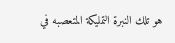هو تلك النبرة التمليكة المتعصبه في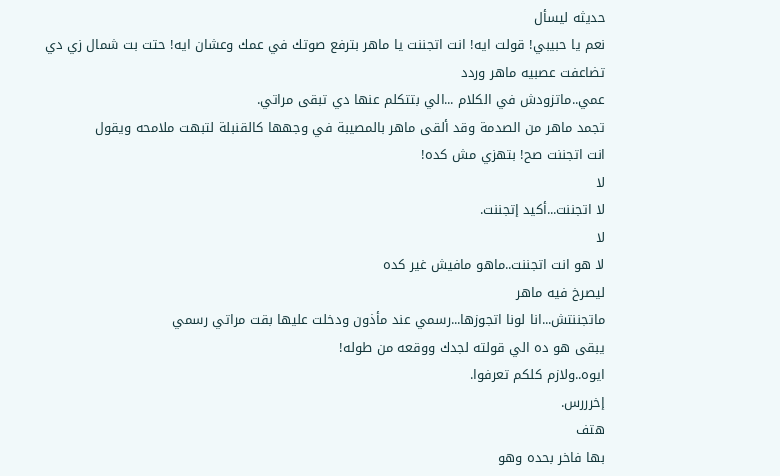حديثه ليسأل
نعم يا حبيبي! قولت ايه! انت اتجننت يا ماهر بترفع صوتك في عمك وعشان ايه! حتت بت شمال زي دي
تضاعفت عصبيه ماهر وردد
عمي..ماتزودش في الكلام ...الي بتتكلم عنها دي تبقى مراتي.
تجمد ماهر من الصدمة وقد ألقى ماهر بالمصيبة في وجهها كالقنبلة لتبهت ملامحه ويقول
انت اتجننت صح! بتهزي مش كده!
لا
لا اتجننت...أكيد إتجننت.
لا
لا هو انت اتجننت..ماهو مافيش غير كده
ليصرخ فيه ماهر
ماتجننتش...انا لونا اتجوزها...رسمي عند مأذون ودخلت عليها بقت مراتي رسمي
يبقى هو ده الي قولته لجدك ووقعه من طوله!
ايوه..ولازم كلكم تعرفوا.
إخرررس.
هتف
بها فاخر بحده وهو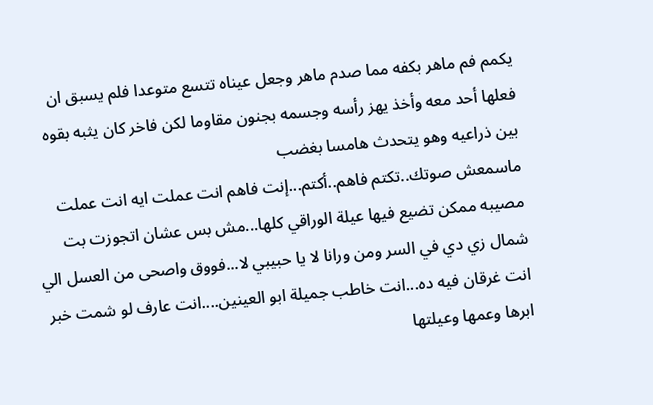يكمم فم ماهر بكفه مما صدم ماهر وجعل عيناه تتسع متوعدا فلم يسبق ان فعلها أحد معه وأخذ يهز رأسه وجسمه بجنون مقاوما لكن فاخر كان يثبه بقوه بين ذراعيه وهو يتحدث هامسا بغضب
ماسمعش صوتك..تكتم فاهم..أكتم...إنت فاهم انت عملت ايه انت عملت مصيبه ممكن تضيع فيها عيلة الوراقي كلها...مش بس عشان اتجوزت بت شمال زي دي في السر ومن ورانا لا يا حبيبي لا...فووق واصحى من العسل الي انت غرقان فيه ده...انت خاطب جميلة ابو العينين....انت عارف لو شمت خبر ابرها وعمها وعيلتها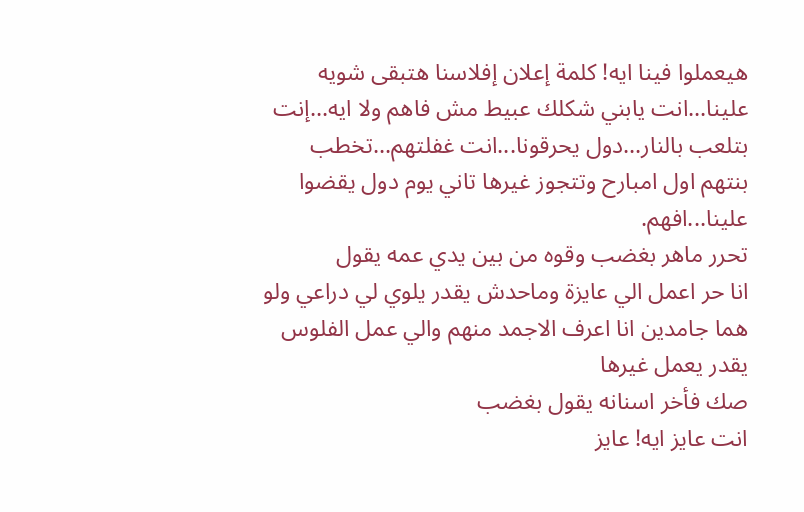هيعملوا فينا ايه! كلمة إعلان إفلاسنا هتبقى شويه علينا...انت يابني شكلك عبيط مش فاهم ولا ايه...إنت بتلعب بالنار...دول يحرقونا...انت غفلتهم...تخطب بنتهم اول امبارح وتتجوز غيرها تاني يوم دول يقضوا علينا...افهم.
تحرر ماهر بغضب وقوه من بين يدي عمه يقول
انا حر اعمل الي عايزة وماحدش يقدر يلوي لي دراعي ولو هما جامدين انا اعرف الاجمد منهم والي عمل الفلوس يقدر يعمل غيرها
صك فأخر اسنانه يقول بغضب
انت عايز ايه! عايز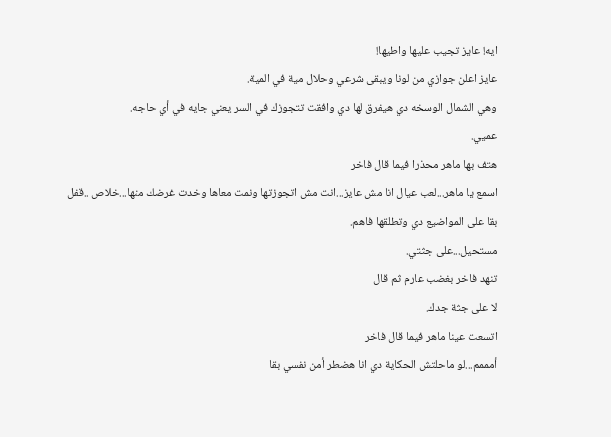ايه! عايز تجيب عليها واطيها!
عايز اعلن جوازي من لونا ويبقى شرعي وحلال مية في المية.
وهي الشمال الوسخه دي هيفرق لها دي وافقت تتجوزك في السر يعني جايه في أي حاجه.
عميي.
هتف بها ماهر محذرا فيما قال فاخر
اسمع يا ماهر...لعب عيال انا مش عايز...انت مش اتجوزتها ونمت معاها وخدت غرضك منها...خلاص ..قفل بقا على المواضيع دي وتطلقها فاهم.
مستحيل...على جثتي.
تنهد فاخر بغضب عارم ثم قال
لا على جثة جدك.
اتسعت عينا ماهر فيما قال فاخر
أمممم...لو ماحلتش الحكاية دي انا هضطر أمن نفسي بقا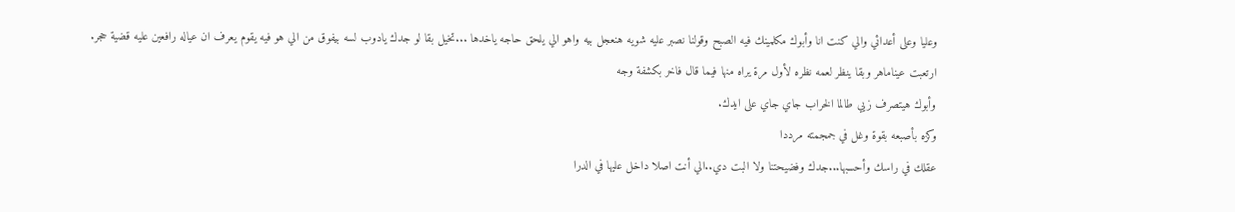وعليا وعلى أعدائي والي كنت انا وأبوك مكلمينك فيه الصبح وقولنا نصبر عليه شويه هنعجل بيه واهو الي يلحق حاجه ياخدها ...تخيل بقا لو جدك يادوب لسه بيفوق من الي هو فيه يقوم يعرف ان عياله رافعين عليه قضية حجر.
ارتعبت عيناماهر وبقا ينظر لعمه نظره لأول مرة يراه منها فيما قال فاخر بكشفة وجه
وأبوك هيتصرف زيي طالما الخراب جاي جاي على ايدك.
وكزه بأصبعه بقوة وغل في جمجمته مرددا
عقلك في راسك وأحسبها...جدك وفضيحتنا ولا البت دي..الي أنت اصلا داخل عليها في الدرا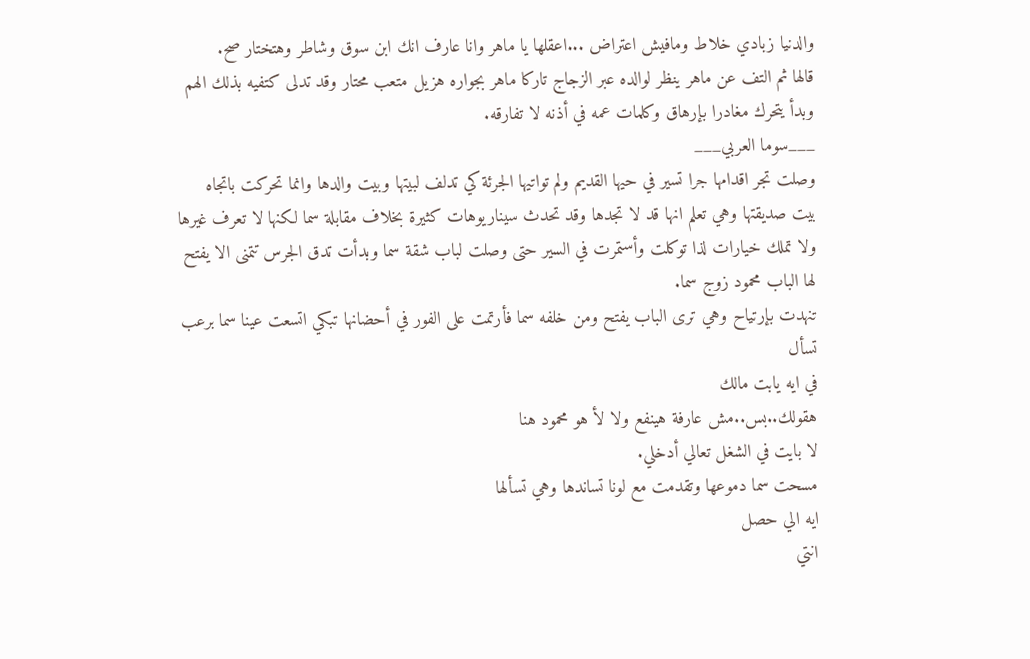والدنيا زبادي خلاط ومافيش اعتراض ...اعقلها يا ماهر وانا عارف انك ابن سوق وشاطر وهتختار صح.
قالها ثم التف عن ماهر ينظر لوالده عبر الزجاج تاركا ماهر بجواره هزيل متعب محتار وقد تدلى كتفيه بذلك الهم وبدأ يتحرك مغادرا بإرهاق وكلمات عمه في أذنه لا تفارقه.
___سوما العربي___
وصلت تجر اقدامها جرا تسير في حيها القديم ولم تواتيها الجرئة كي تدلف لبيتها وبيت والدها وانما تحركت باتجاه بيت صديقتها وهي تعلم انها قد لا تجدها وقد تحدث سيناريوهات كثيرة بخلاف مقابلة سما لكنها لا تعرف غيرها ولا تملك خيارات لذا توكلت وأستمرت في السير حتى وصلت لباب شقة سما وبدأت تدق الجرس تتمنى الا يفتح لها الباب محمود زوج سما.
تنهدت بإرتياح وهي ترى الباب يفتح ومن خلفه سما فأرتمت على الفور في أحضانها تبكي اتسعت عينا سما برعب تسأل
في ايه يابت مالك
هقولك..بس..مش عارفة هينفع ولا لأ هو محمود هنا
لا بايت في الشغل تعالي أدخلي.
مسحت سما دموعها وتقدمت مع لونا تساندها وهي تسألها
ايه الي حصل
انتي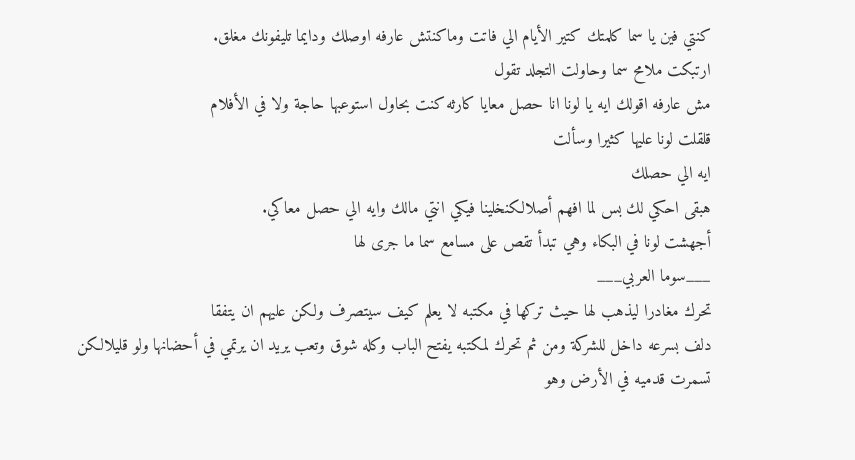كنتي فين يا سما كلمتك كتير الأيام الي فاتت وماكنتش عارفه اوصلك ودايما تليفونك مغلق.
ارتبكت ملامح سما وحاولت التجلد تقول
مش عارفه اقولك ايه يا لونا انا حصل معايا كارثه كنت بحاول استوعبها حاجة ولا في الأفلام
قلقلت لونا عليها كثيرا وسألت
ايه الي حصلك
هبقى احكي لك بس لما افهم أصلالكنخلينا فيكي انتي مالك وايه الي حصل معاكي.
أجهشت لونا في البكاء وهي تبدأ تقص على مسامع سما ما جرى لها
___سوما العربي___
تحرك مغادرا ليذهب لها حيث تركها في مكتبه لا يعلم كيف سيتصرف ولكن عليهم ان يتفقا
دلف بسرعه داخل للشركة ومن ثم تحرك لمكتبه يفتح الباب وكله شوق وتعب يريد ان يرتمي في أحضانها ولو قليلالكن تسمرت قدميه في الأرض وهو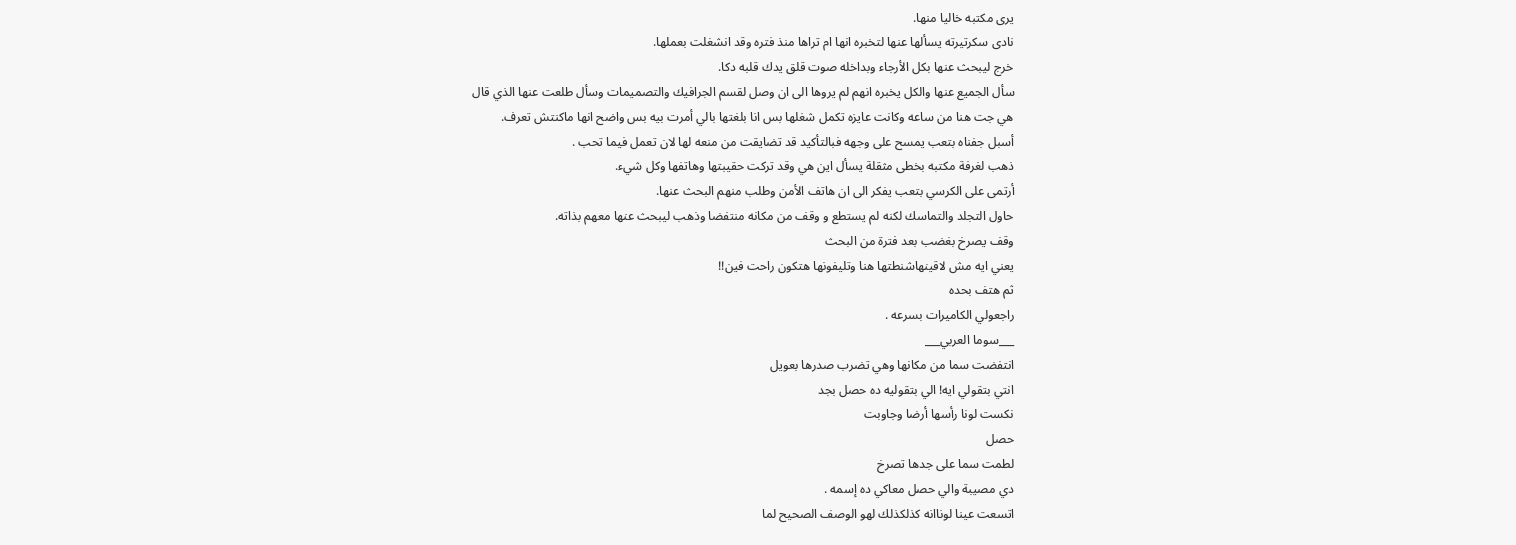يرى مكتبه خاليا منها.
نادى سكرتيرته يسألها عنها لتخبره انها ام تراها منذ فتره وقد انشغلت بعملها.
خرج ليبحث عنها بكل الأرجاء وبداخله صوت قلق يدك قلبه دكا.
سأل الجميع عنها والكل يخبره انهم لم يروها الى ان وصل لقسم الجرافيك والتصميمات وسأل طلعت عنها الذي قال
هي جت هنا من ساعه وكانت عايزه تكمل شغلها بس انا بلغتها بالي أمرت بيه بس واضح انها ماكنتش تعرف.
أسبل جفناه بتعب يمسح على وجهه فبالتأكيد قد تضايقت من منعه لها لان تعمل فيما تحب .
ذهب لغرفة مكتبه بخطى مثقلة يسأل اين هي وقد تركت حقيبتها وهاتفها وكل شيء.
أرتمى على الكرسي بتعب يفكر الى ان هاتف الأمن وطلب منهم البحث عنها.
حاول التجلد والتماسك لكنه لم يستطع و وقف من مكانه منتفضا وذهب ليبحث عنها معهم بذاته.
وقف يصرخ بغضب بعد فترة من البحث
يعني ايه مش لاقينهاشنطتها هنا وتليفونها هتكون راحت فين!!
ثم هتف بحده
راجعولي الكاميرات بسرعه .
___سوما العربي___
انتفضت سما من مكانها وهي تضرب صدرها بعويل
انتي بتقولي ايه! الي بتقوليه ده حصل بجد
نكست لونا رأسها أرضا وجاوبت
حصل
لطمت سما على جدها تصرخ
دي مصيبة والي حصل معاكي ده إسمه .
اتسعت عينا لوناانه كذلكذلك لهو الوصف الصحيح لما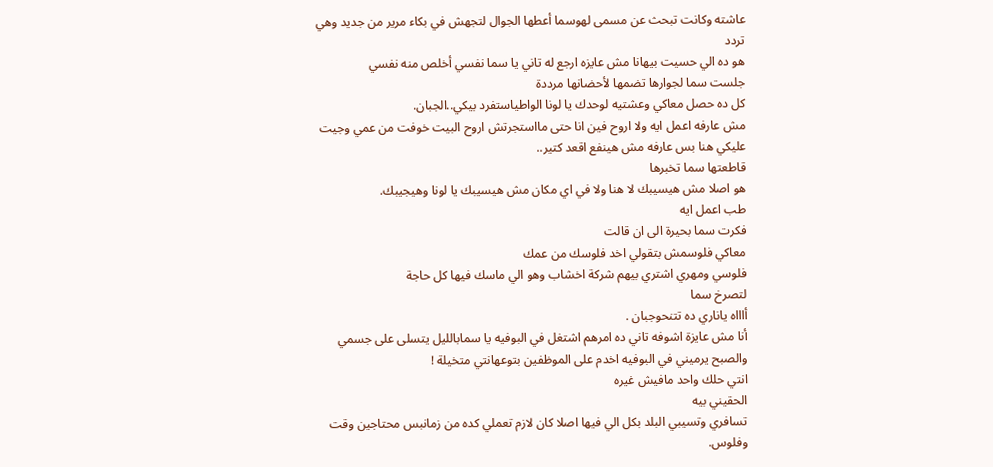عاشته وكانت تبحث عن مسمى لهوسما أعطها الجوال لتجهش في بكاء مرير من جديد وهي تردد
هو ده الي حسيت بيهانا مش عايزه ارجع له تاني يا سما نفسي أخلص منه نفسي
جلست سما لجوارها تضمها لأحضانها مرددة
كل ده حصل معاكي وعشتيه لوحدك يا لونا الواطياستفرد بيكي..الجبان.
مش عارفه اعمل ايه ولا اروح فين انا حتى مااستجرتش اروح البيت خوفت من عمي وجيت عليكي هنا بس عارفه مش هينفع اقعد كتير..
قاطعتها سما تخبرها
هو اصلا مش هيسيبك لا هنا ولا في اي مكان مش هيسيبك يا لونا وهيجيبك.
طب اعمل ايه
فكرت سما بحيرة الى ان قالت
معاكي فلوسمش بتقولي اخد فلوسك من عمك
فلوسي ومهري اشتري بيهم شركة اخشاب وهو الي ماسك فيها كل حاجة
لتصرخ سما
أاااه ياناري ده تتنحوجبان .
أنا مش عايزة اشوفه تاني ده امرهم اشتغل في البوفيه يا سمابالليل يتسلى على جسمي والصبح يرميني في البوفيه اخدم على الموظفين بتوعهانتي متخيلة !
انتي حلك واحد مافيش غيره
الحقيني بيه
تسافري وتسيبي البلد بكل الي فيها اصلا كان لازم تعملي كده من زمانبس محتاجين وقت وفلوس.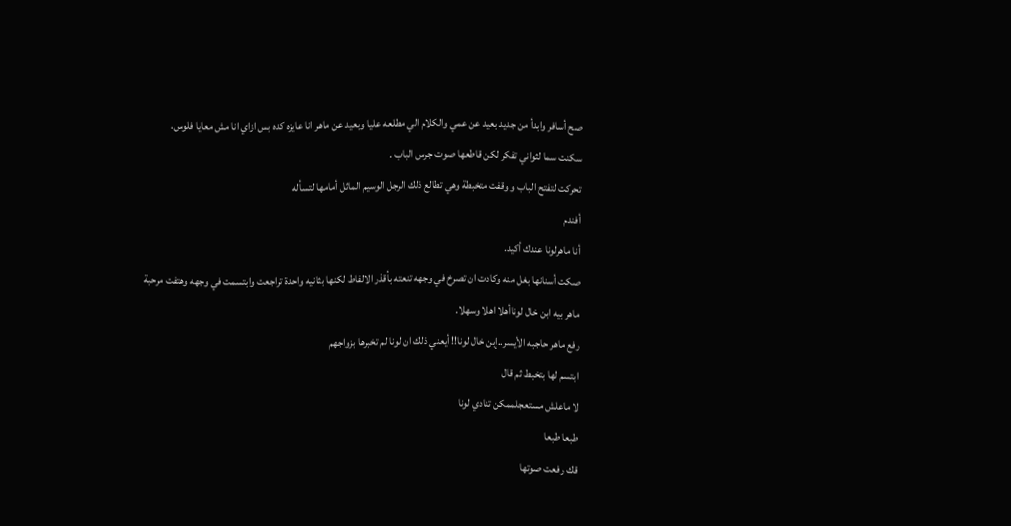صح أسافر وابدأ من جديد بعيد عن عمي والكلام الي مطلعه عليا وبعيد عن ماهر انا عايزه كده بس ازاي انا مش معايا فلوس.
سكنت سما لثواني تفكر لكن قاطعها صوت جرس الباب .
تحركت لتفتح الباب و وقفت متخبطة وهي تطالع ذلك الرجل الوسيم الماثل أمامها لتسأله
أفندم
أنا ماهرلونا عندك أكيد.
صكت أسنانها بغل منه وكادت ان تصرخ في وجهه تنعته بأقذر الالفاط لكنها بثانيه واحدة تراجعت وابتسمت في وجهه وهتفت مرحبة
ماهر بيه ابن خال لوناأهلا اهلا وسهلا.
رفع ماهر حاجبه الأيسر..إبن خال لونا!! أيعني ذلك ان لونا لم تخبرها بزواجهم
ابتسم لها بتخبط ثم قال
لا ماعلش مستعجلممكن تنادي لونا
طبعا طبعا
قك رفعت صوتها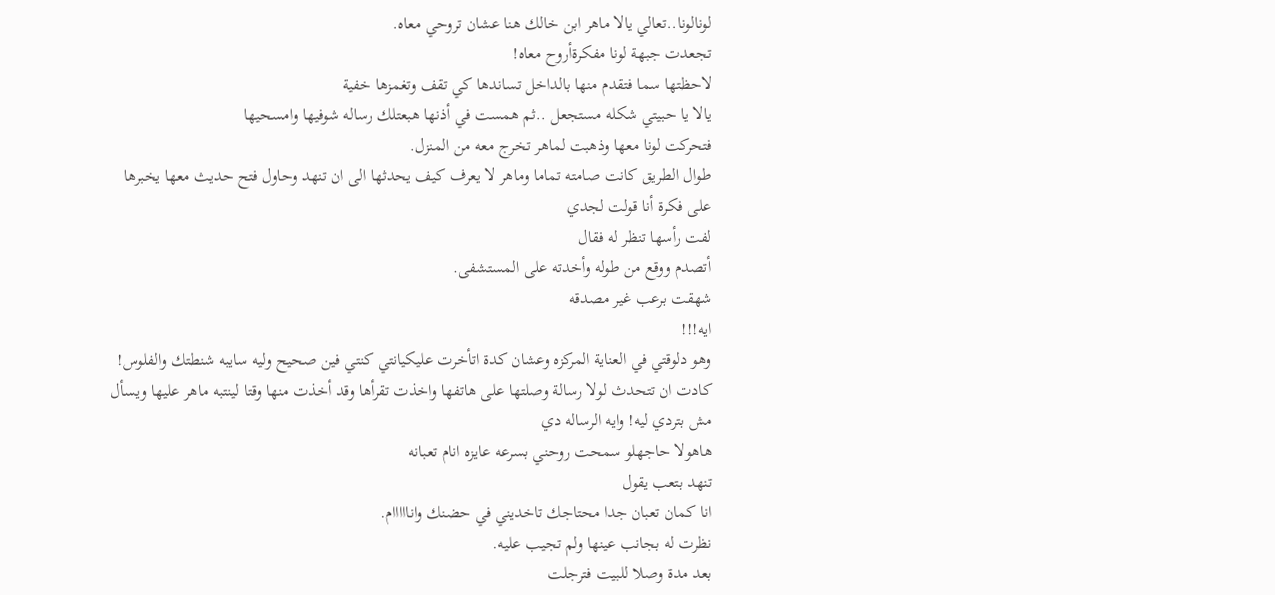لونالونا..تعالي يالا ماهر ابن خالك هنا عشان تروحي معاه.
تجعدت جبهة لونا مفكرةأروح معاه!
لاحظتها سما فتقدم منها بالداخل تساندها كي تقف وتغمزها خفية
يالا يا حبيتي شكله مستجعل ..ثم همست في أذنها هبعتلك رساله شوفيها وامسحيها
فتحركت لونا معها وذهبت لماهر تخرج معه من المنزل.
طوال الطريق كانت صامته تماما وماهر لا يعرف كيف يحدثها الى ان تنهد وحاول فتح حديث معها يخبرها
على فكرة أنا قولت لجدي
لفت رأسها تنظر له فقال
أتصدم ووقع من طوله وأخدته على المستشفى.
شهقت برعب غير مصدقه
ايه!!!
وهو دلوقتي في العناية المركزه وعشان كدة اتأخرت عليكيانتي كنتي فين صحيح وليه سايبه شنطتك والفلوس!
كادت ان تتحدث لولا رسالة وصلتها على هاتفها واخذت تقرأها وقد أخذت منها وقتا لينتبه ماهر عليها ويسأل
مش بتردي ليه! وايه الرساله دي
هاهولا حاجهلو سمحت روحني بسرعه عايزه انام تعبانه
تنهد بتعب يقول
انا كمان تعبان جدا محتاجك تاخديني في حضنك وانااااام.
نظرت له بجانب عينها ولم تجيب عليه.
بعد مدة وصلا للبيت فترجلت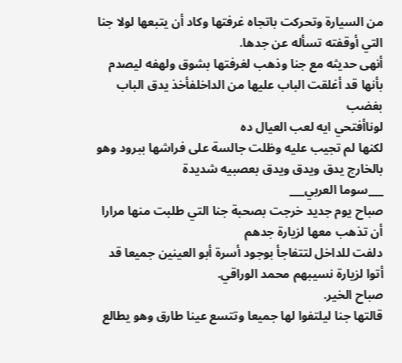من السيارة وتحركت باتجاه غرفتها وكاد أن يتبعها لولا جنا التي أوقفته تسأله عن جدها.
أنهى حديثه مع جنا وذهب لغرفتها بشوق ولهفه ليصدم بأنها قد أغلقت الباب عليها من الداخلفأخذ يدق الباب بغضب
لوناأفتحي ايه لعب العيال ده
لكنها لم تجيب عليه وظلت جالسة على فراشها ببرود وهو بالخارج يدق ويدق ويدق بعصبيه شديدة
___سوما العربي___
صباح يوم جديد خرجت بصحبة جنا التي طلبت منها مرارا أن تذهب معها لزيارة جدهم
دلفت للداخل لتتفاجأ بوجود أسرة أبو العينين جميعا قد أتوا لزيارة نسيبهم محمد الوراقي.
صباح الخير.
قالتها جنا ليلتفوا لها جميعا وتتسع عينا طارق وهو يطالع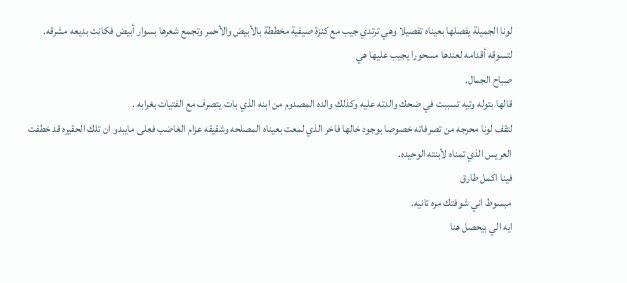لونا الجميلة يفصلها بعيناه تفصيلا وهي ترتدي جيب مع كنزة صيفية مخططة بالأبيض والأحمر وتجمع شعرها بسوار أبيض فكانت بديعه مشرقه.
لتسوقه أقدامه لعندها مسحورا يجيب عليها هي
صباح الجمال.
قالها بتوله وتيه تسببت في ضحك والدته عليه وكذلك والده المصدوم من ابنه الذي بات يتصرف مع الفتيات بغرابه .
لتقف لونا محرجه من تصرفاته خصوصا بوجود خالها فاخر الذي لمعت بعيناه المصلحه وشقيقه عزام الغاضب فعلى مايبدو ان تلك الحقيره قد خطفت العريس الذي تمناه لأبنته الوحيده.
فينا اكمل طارق
مبسوط اني شوفتك مره تانيه.
ايه الي بيحصل هنا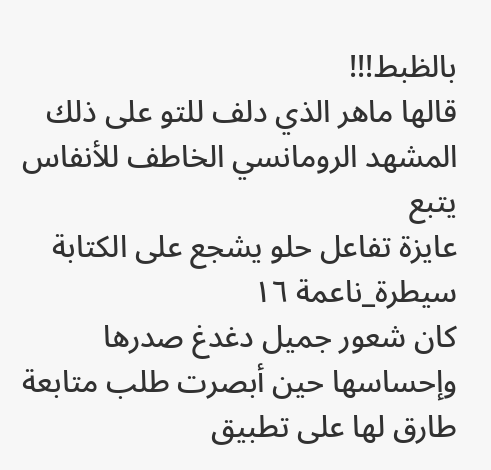بالظبط!!!
قالها ماهر الذي دلف للتو على ذلك المشهد الرومانسي الخاطف للأنفاس
يتبع
عايزة تفاعل حلو يشجع على الكتابة
سيطرة_ناعمة ١٦
كان شعور جميل دغدغ صدرها وإحساسها حين أبصرت طلب متابعة طارق لها على تطبيق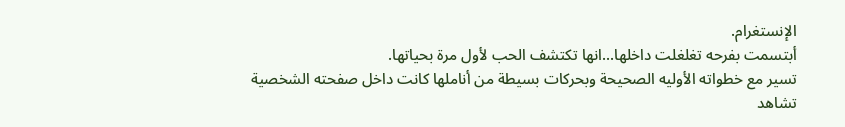الإنستغرام.
أبتسمت بفرحه تغلغلت داخلها...انها تكتشف الحب لأول مرة بحياتها.
تسير مع خطواته الأوليه الصحيحة وبحركات بسيطة من أناملها كانت داخل صفحته الشخصية تشاهد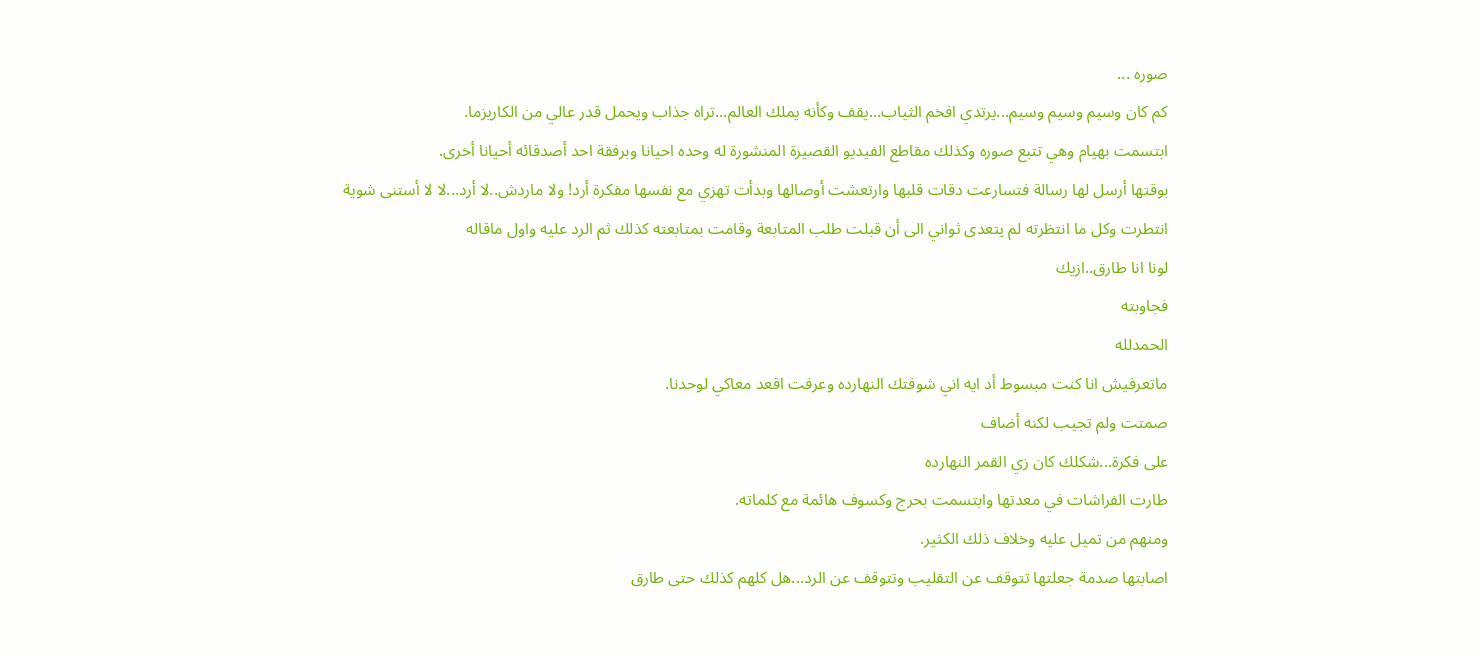صوره ...
كم كان وسيم وسيم وسيم...يرتدي افخم الثياب...يقف وكأنه يملك العالم...تراه جذاب ويحمل قدر عالي من الكاريزما.
ابتسمت بهيام وهي تتبع صوره وكذلك مقاطع الفيديو القصيرة المنشورة له وحده احيانا وبرفقة احد أصدقائه أحيانا أخرى.
بوقتها أرسل لها رسالة فتسارعت دقات قلبها وارتعشت أوصالها وبدأت تهزي مع نفسها مفكرة أرد! ولا ماردش..لا أرد...لا لا أستنى شوية
انتطرت وكل ما انتظرته لم يتعدى ثواني الى أن قبلت طلب المتابعة وقامت بمتابعته كذلك ثم الرد عليه واول ماقاله
لونا انا طارق..ازيك
فجاوبته
الحمدلله
ماتعرفيش انا كنت مبسوط أد ايه اني شوفتك النهارده وعرفت اقعد معاكي لوحدنا.
صمتت ولم تجيب لكنه أضاف
على فكرة...شكلك كان زي القمر النهارده
طارت الفراشات في معدتها وابتسمت بحرج وكسوف هائمة مع كلماته.
ومنهم من تميل عليه وخلاف ذلك الكثير.
اصابتها صدمة جعلتها تتوقف عن التقليب وتتوقف عن الرد...هل كلهم كذلك حتى طارق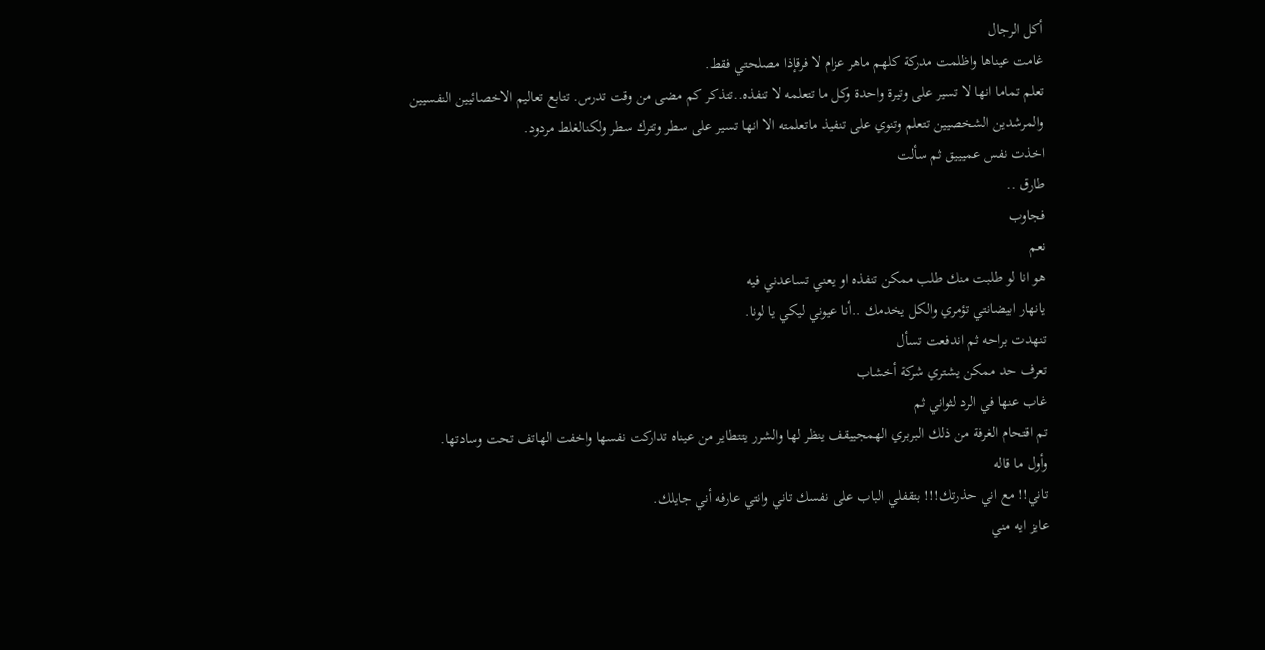أكل الرجال
غامت عيناها واظلمت مدركة كلهم ماهر عزام لا فرقإذا مصلحتي فقط.
تعلم تماما انها لا تسير على وتيرة واحدة وكل ما تتعلمه لا تنفذه..تتذكر كم مضى من وقت تدرس. تتابع تعاليم الاخصائيين النفسيين والمرشدين الشخصيين تتعلم وتنوي على تنفيذ ماتعلمته الا انها تسير على سطر وتترك سطر ولكنالغلط مردود.
اخذت نفس عميييق ثم سألت
طارق ..
فجاوب
نعم
هو انا لو طلبت منك طلب ممكن تنفذه او يعني تساعدني فيه
يانهار ابيضانتي تؤمري والكل يخدمك ..أنا عيوني ليكي يا لونا.
تنهدت براحه ثم اندفعت تسأل
تعرف حد ممكن يشتري شركة أخشاب
غاب عنها في الرد لثواني ثم
تم اقتحام الغرفة من ذلك البربري الهمجييقف ينظر لها والشرر يتتطاير من عيناه تداركت نفسها واخفت الهاتف تحت وسادتها.
وأول ما قاله
تاني!! مع اني حذرتك!!! بتقفلي الباب على نفسك تاني وانتي عارفه أني جايلك.
عايز ايه مني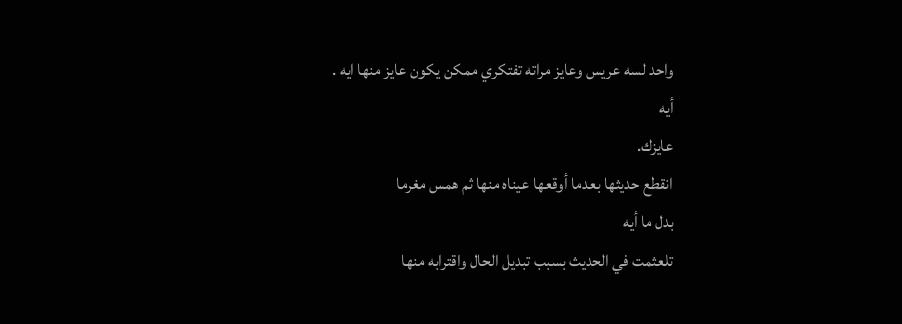واحد لسه عريس وعايز مراته تفتكري ممكن يكون عايز منها ايه .
أيه
عايزك.
انقطع حديثها بعدما أوقعها عيناه منها ثم همس مغرما
بدل ما أيه
تلعثمت في الحديث بسبب تبديل الحال واقترابه منها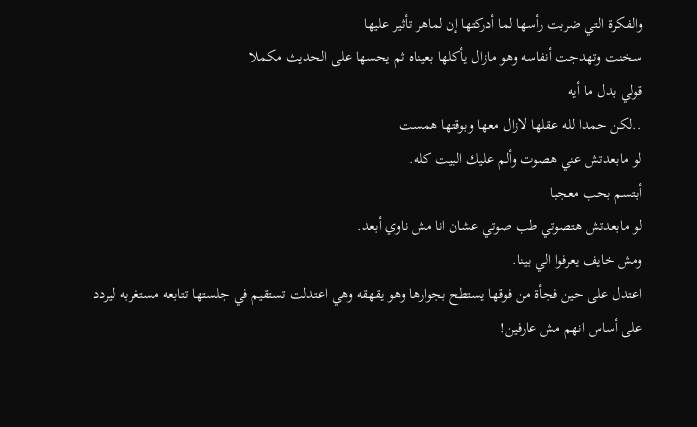والفكرة التي ضربت رأسها لما أدركتها إن لماهر تأثير عليها
سخنت وتهدجت أنفاسه وهو مازال يأكلها بعيناه ثم يحسها على الحديث مكملا
قولي بدل ما أيه
..لكن حمدا لله عقلها لازال معها وبوقتها همست
لو مابعدتش عني هصوت وألم عليك البيت كله.
أبتسم بحب معجبا
لو مابعدتش هتصوتي طب صوتي عشان انا مش ناوي أبعد.
ومش خايف يعرفوا الي بينا.
اعتدل على حين فجأة من فوقها يستطح بجوارها وهو يقهقه وهي اعتدلت تستقيم في جلستها تتابعه مستغربه ليردد
على أساس انهم مش عارفين!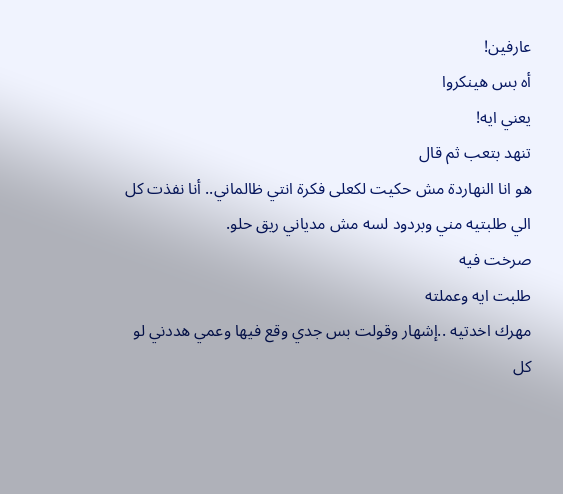عارفين!
أه بس هينكروا
يعني ايه!
تنهد بتعب ثم قال
هو انا النهاردة مش حكيت لكعلى فكرة انتي ظالماني.. أنا نفذت كل الي طلبتيه مني وبردود لسه مش مدياني ريق حلو.
صرخت فيه
طلبت ايه وعملته
مهرك اخدتيه ..إشهار وقولت بس جدي وقع فيها وعمي هددني لو كل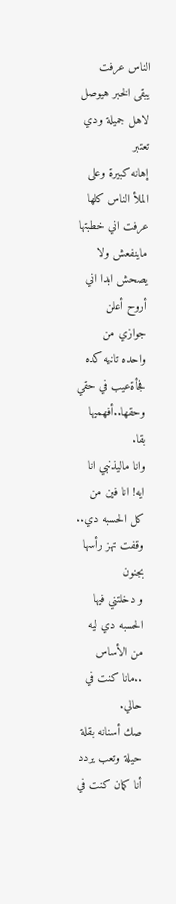الناس عرفت يبقى الخبر هيوصل لاهل جميلة ودي تعتبر
إهانه كبيرة وعلى الملأ الناس كلها عرفت اني خطبتها ماينفعش ولا يصحش ابدا اني أروح أعلن جوازي من واحده تانيه كده فجأةعيب في حقي وحقها..أفهميها بقا.
وانا ماليذنبي انا ايه! انا فين من كل الحسبه دي..
وقفت تهز رأسها بجنون
و دخلتني فيها الحسبه دي ليه من الأساس ..مانا كنت في حالي.
صك أسنانه بقلة حيلة وتعب يردد
أنا كمان كنت في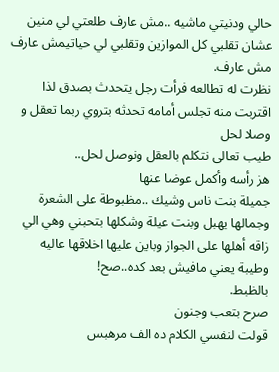حالي ودنيتي ماشيه ..مش عارف طلعتي لي منين عشان تقلبي كل الموازين وتقلبي لي حياتيمش عارف مش عارف.
نظرت له تطالعه فرأت رجل يتحدث بصدق لذا اقتربت منه تجلس أمامه تحدثه بتروي ربما تعقل و وصلا لحل
طيب تعالى نتكلم بالعقل ونوصل لحل..
هز رأسه وأكمل عوضا عنها
جميلة بنت ناس وشيك ..مظبوطة على الشعرة وجمالها يهبل وبنت عيلة وشكلها بتحبني وهي الي زاقه أهلها على الجواز وباين عليها اخلاقها عاليه وطيبة يعني مافيش بعد كده..صح!
بالظبط.
صرح بتعب وجنون
قولت لنفسي الكلام ده الف مرهبس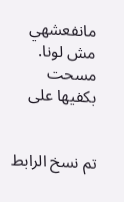مانفعشهي مش لونا.
مسحت بكفيها على


تم نسخ الرابط